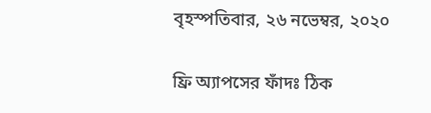বৃহস্পতিবার, ২৬ নভেম্বর, ২০২০

ফ্রি অ্যাপসের ফাঁদঃ ঠিক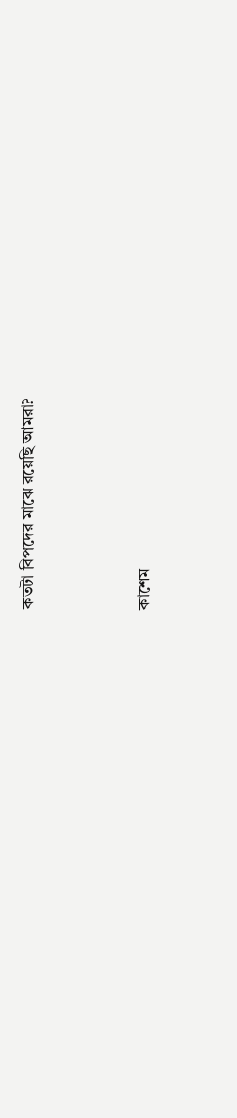কতটা বিপদের মাঝে রয়েছি আমরা?




কাশেম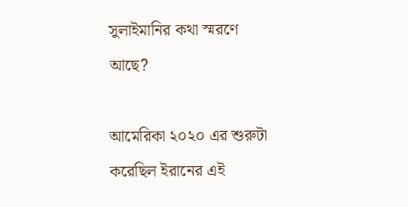সুলাইমানির কথা স্মরণে আছে?

আমেরিকা ২০২০ এর শুরুটা করেছিল ইরানের এই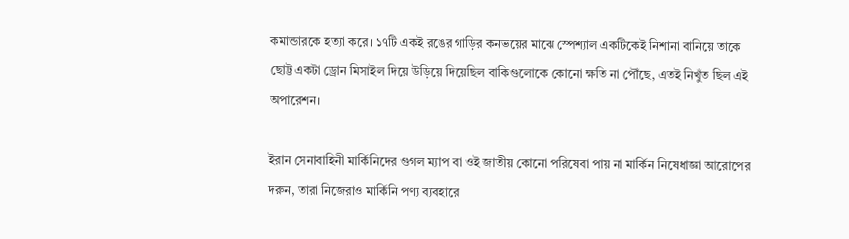কমান্ডারকে হত্যা করে। ১৭টি একই রঙের গাড়ির কনভয়ের মাঝে স্পেশ্যাল একটিকেই নিশানা বানিয়ে তাকে ছোট্ট একটা ড্রোন মিসাইল দিয়ে উড়িয়ে দিয়েছিল বাকিগুলোকে কোনো ক্ষতি না পৌঁছে, এতই নিখুঁত ছিল এই অপারেশন।

ইরান সেনাবাহিনী মার্কিনিদের গুগল ম্যাপ বা ওই জাতীয় কোনো পরিষেবা পায় না মার্কিন নিষেধাজ্ঞা আরোপের দরুন, তারা নিজেরাও মার্কিনি পণ্য ব্যবহারে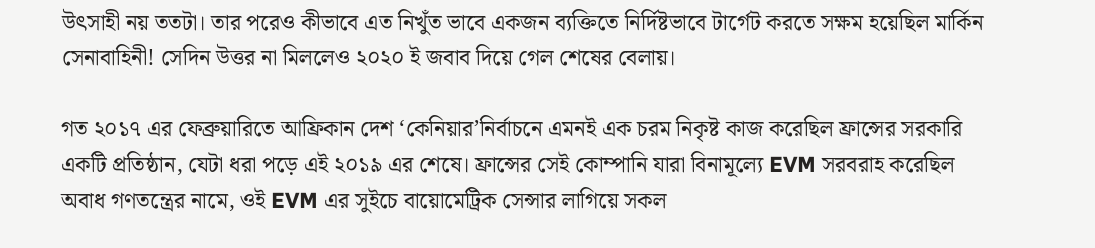উৎসাহী নয় ততটা। তার পরেও কীভাবে এত নিখুঁত ভাবে একজন ব্যক্তিতে নির্দিষ্টভাবে টার্গেট করতে সক্ষম হয়েছিল মার্কিন সেনাবাহিনী! সেদিন উত্তর না মিললেও ২০২০ ই জবাব দিয়ে গেল শেষের বেলায়।

গত ২০১৭ এর ফেব্রুয়ারিতে আফ্রিকান দেশ ‘কেনিয়ার’নির্বাচনে এমনই এক চরম নিকৃষ্ট কাজ করেছিল ফ্রান্সের সরকারি একটি প্রতিষ্ঠান, যেটা ধরা পড়ে এই ২০১৯ এর শেষে। ফ্রান্সের সেই কোম্পানি যারা বিনামূল্যে EVM সরবরাহ করেছিল অবাধ গণতন্ত্রের নামে, ওই EVM এর সুইচে বায়োমেট্রিক সেন্সার লাগিয়ে সকল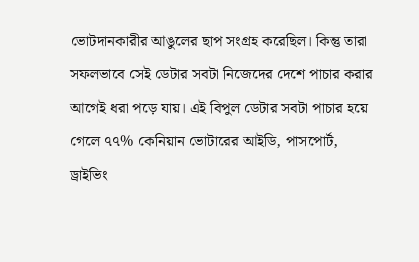ভোটদানকারীর আঙুলের ছাপ সংগ্রহ করেছিল। কিন্তু তারা সফলভাবে সেই ডেটার সবটা নিজেদের দেশে পাচার করার আগেই ধরা পড়ে যায়। এই বিপুল ডেটার সবটা পাচার হয়ে গেলে ৭৭% কেনিয়ান ভোটারের আইডি, পাসপোর্ট, ড্রাইভিং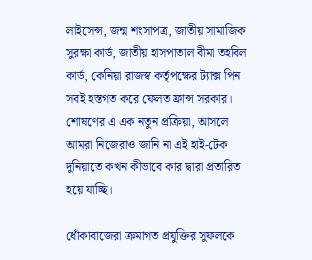লাইসেন্স, জন্ম শংসাপত্র, জাতীয় সামাজিক সুরক্ষা কার্ড, জাতীয় হাসপাতাল বীমা তহবিল কার্ড, কেনিয়া রাজস্ব কর্তৃপক্ষের ট্যাক্স পিন সবই হস্তগত করে ফেলত ফ্রান্স সরকার। শোষণের এ এক নতুন প্রক্রিয়া, আসলে আমরা নিজেরাও জানি না এই হাই-টেক দুনিয়াতে কখন কীভাবে কার দ্বারা প্রতারিত হয়ে যাচ্ছি।

ধোঁকাবাজেরা ক্রমাগত প্রযুক্তির সুফলকে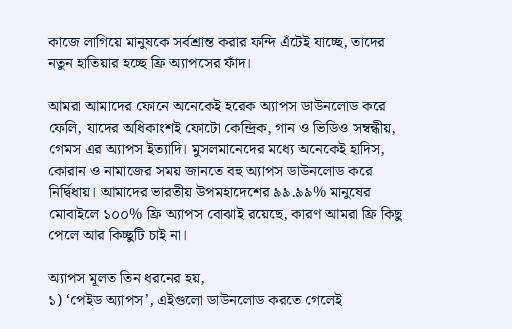কাজে লাগিয়ে মানুষকে সর্বশ্রান্ত করার ফন্দি এঁটেই যাচ্ছে, তাদের নতুন হাতিয়ার হচ্ছে ফ্রি অ্যাপসের ফাঁদ।

আমরা আমাদের ফোনে অনেকেই হরেক অ্যাপস ডাউনলোড করে ফেলি, যাদের অধিকাংশই ফোটো কেন্দ্রিক, গান ও ভিডিও সম্বন্ধীয়, গেমস এর অ্যাপস ইত্যাদি। মুসলমানেদের মধ্যে অনেকেই হাদিস, কোরান ও নামাজের সময় জানতে বহু অ্যাপস ডাউনলোড করে নির্দ্বিধায়। আমাদের ভারতীয় উপমহাদেশের ৯৯.৯৯% মানুষের মোবাইলে ১০০% ফ্রি অ্যাপস বোঝাই রয়েছে, কারণ আমরা ফ্রি কিছু পেলে আর কিচ্ছুটি চাই না।

অ্যাপস মূলত তিন ধরনের হয়,
১) ‘পেইড অ্যাপস’, এইগুলো ডাউনলোড করতে গেলেই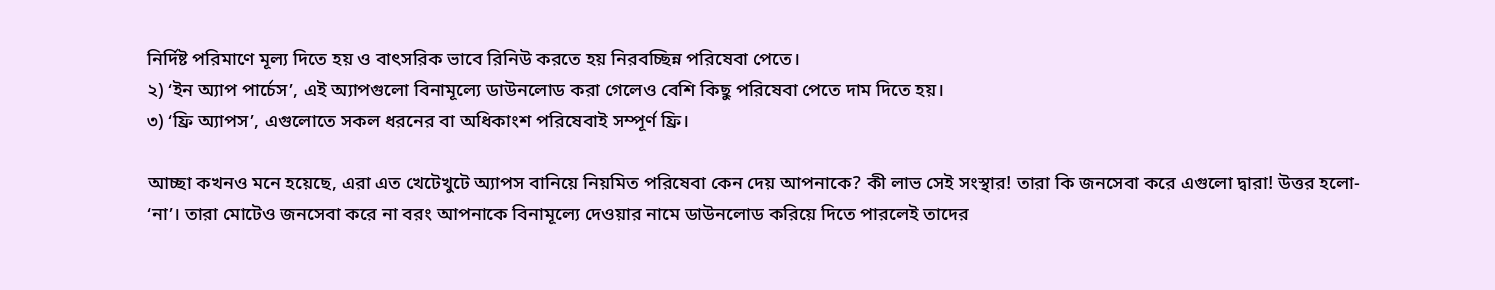নির্দিষ্ট পরিমাণে মূল্য দিতে হয় ও বাৎসরিক ভাবে রিনিউ করতে হয় নিরবচ্ছিন্ন পরিষেবা পেতে।
২) ‘ইন অ্যাপ পার্চেস’, এই অ্যাপগুলো বিনামূল্যে ডাউনলোড করা গেলেও বেশি কিছু পরিষেবা পেতে দাম দিতে হয়।
৩) ‘ফ্রি অ্যাপস’, এগুলোতে সকল ধরনের বা অধিকাংশ পরিষেবাই সম্পূর্ণ ফ্রি।

আচ্ছা কখনও মনে হয়েছে, এরা এত খেটেখুটে অ্যাপস বানিয়ে নিয়মিত পরিষেবা কেন দেয় আপনাকে? কী লাভ সেই সংস্থার! তারা কি জনসেবা করে এগুলো দ্বারা! উত্তর হলো- ‘না’। তারা মোটেও জনসেবা করে না বরং আপনাকে বিনামূল্যে দেওয়ার নামে ডাউনলোড করিয়ে দিতে পারলেই তাদের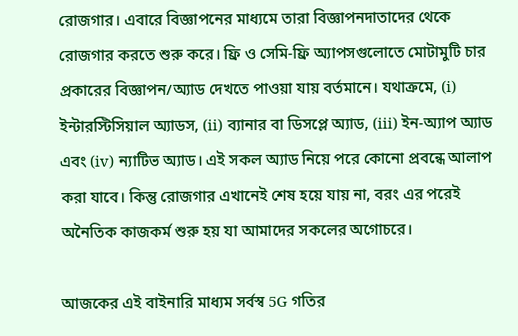রোজগার। এবারে বিজ্ঞাপনের মাধ্যমে তারা বিজ্ঞাপনদাতাদের থেকে রোজগার করতে শুরু করে। ফ্রি ও সেমি-ফ্রি অ্যাপসগুলোতে মোটামুটি চার প্রকারের বিজ্ঞাপন/অ্যাড দেখতে পাওয়া যায় বর্তমানে। যথাক্রমে, (i) ইন্টারস্টিসিয়াল অ্যাডস, (ii) ব্যানার বা ডিসপ্লে অ্যাড, (iii) ইন-অ্যাপ অ্যাড এবং (iv) ন্যাটিভ অ্যাড। এই সকল অ্যাড নিয়ে পরে কোনো প্রবন্ধে আলাপ করা যাবে। কিন্তু রোজগার এখানেই শেষ হয়ে যায় না, বরং এর পরেই অনৈতিক কাজকর্ম শুরু হয় যা আমাদের সকলের অগোচরে।

আজকের এই বাইনারি মাধ্যম সর্বস্ব 5G গতির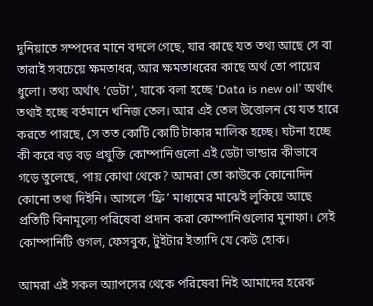দুনিয়াতে সম্পদের মানে বদলে গেছে, যার কাছে যত তথ্য আছে সে বা তারাই সবচেয়ে ক্ষমতাধর, আর ক্ষমতাধরের কাছে অর্থ তো পায়ের ধুলো। তথ্য অর্থাৎ ‘ডেটা’, যাকে বলা হচ্ছে ‘Data is new oil’ অর্থাৎ তথ্যই হচ্ছে বর্তমানে খনিজ তেল। আর এই তেল উত্তোলন যে যত হারে করতে পারছে, সে তত কোটি কোটি টাকার মালিক হচ্ছে। ঘটনা হচ্ছে কী করে বড় বড় প্রযুক্তি কোম্পানিগুলো এই ডেটা ভান্ডার কীভাবে গড়ে তুলেছে, পায় কোথা থেকে? আমরা তো কাউকে কোনোদিন কোনো তথ্য দিইনি। আসলে ‘ফ্রি’ মাধ্যমের মাঝেই লুকিয়ে আছে প্রতিটি বিনামূল্যে পরিষেবা প্রদান করা কোম্পানিগুলোর মুনাফা। সেই কোম্পানিটি গুগল, ফেসবুক, টুইটার ইত্যাদি যে কেউ হোক।

আমরা এই সকল অ্যাপসের থেকে পরিষেবা নিই আমাদের হরেক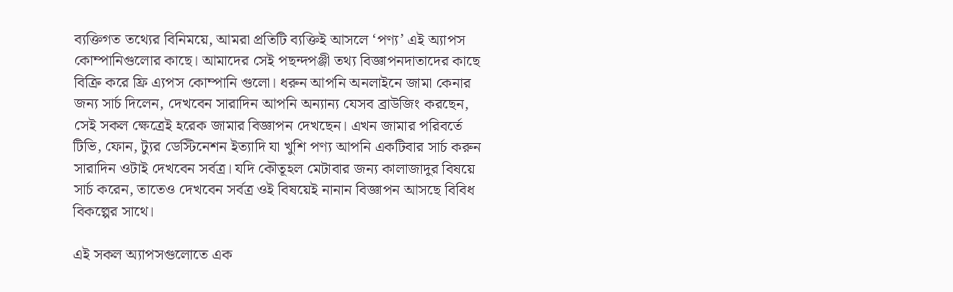ব্যক্তিগত তথ্যের বিনিময়ে, আমরা প্রতিটি ব্যক্তিই আসলে ‘পণ্য’ এই অ্যাপস কোম্পানিগুলোর কাছে। আমাদের সেই পছন্দপঞ্জী তথ্য বিজ্ঞাপনদাতাদের কাছে বিক্রি করে ফ্রি এ্যপস কোম্পানি গুলো। ধরুন আপনি অনলাইনে জামা কেনার জন্য সার্চ দিলেন, দেখবেন সারাদিন আপনি অন্যান্য যেসব ব্রাউজিং করছেন, সেই সকল ক্ষেত্রেই হরেক জামার বিজ্ঞাপন দেখছেন। এখন জামার পরিবর্তে টিভি, ফোন, ট্যুর ডেস্টিনেশন ইত্যাদি যা খুশি পণ্য আপনি একটিবার সার্চ করুন সারাদিন ওটাই দেখবেন সর্বত্র। যদি কৌতূহল মেটাবার জন্য কালাজাদুর বিষয়ে সার্চ করেন, তাতেও দেখবেন সর্বত্র ওই বিষয়েই নানান বিজ্ঞাপন আসছে বিবিধ বিকল্পের সাথে।

এই সকল অ্যাপসগুলোতে এক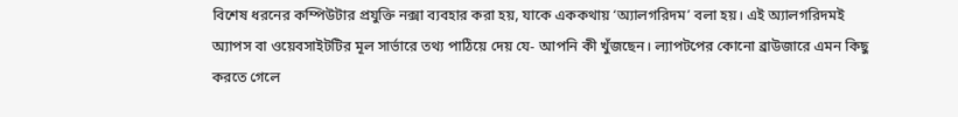বিশেষ ধরনের কম্পিউটার প্রযুক্তি নক্সা ব্যবহার করা হয়, যাকে এককথায় ‘অ্যালগরিদম’ বলা হয়। এই অ্যালগরিদমই অ্যাপস বা ওয়েবসাইটটির মূল সার্ভারে তথ্য পাঠিয়ে দেয় যে- আপনি কী খুঁজছেন। ল্যাপটপের কোনো ব্রাউজারে এমন কিছু করতে গেলে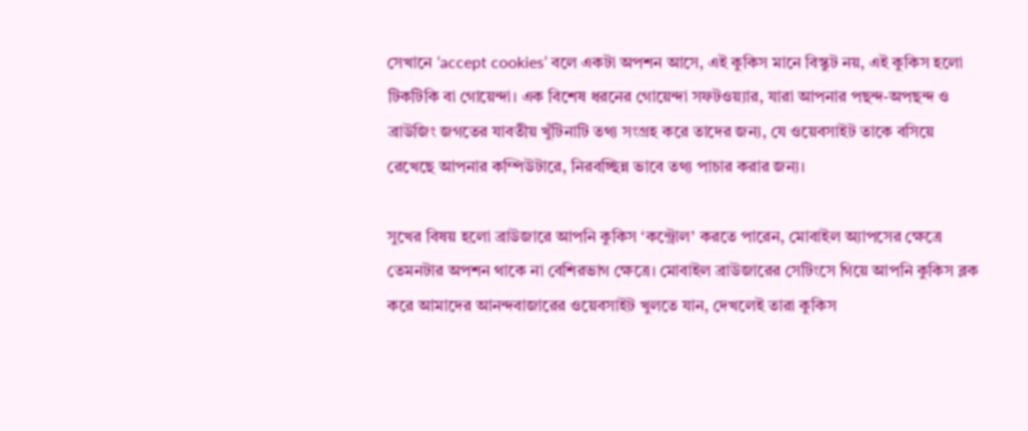সেখানে ‘accept cookies’ বলে একটা অপশন আসে, এই কুকিস মানে বিস্কুট নয়, এই কুকিস হলো টিকটিকি বা গোয়েন্দা। এক বিশেষ ধরনের গোয়েন্দা সফটওয়্যার, যারা আপনার পছন্দ-অপছন্দ ও ব্রাউজিং জগতের যাবতীয় খুঁটিনাটি তথ্য সংগ্রহ করে তাদের জন্য, যে ওয়েবসাইট তাকে বসিয়ে রেখেছে আপনার কম্পিউটারে, নিরবচ্ছিন্ন ভাবে তথ্য পাচার করার জন্য।

সুখের বিষয় হলো ব্রাউজারে আপনি কুকিস ‘কন্ট্রোল’ করতে পারেন, মোবাইল অ্যাপসের ক্ষেত্রে তেমনটার অপশন থাকে না বেশিরভাগ ক্ষেত্রে। মোবাইল ব্রাউজারের সেটিংসে গিয়ে আপনি কুকিস ব্লক করে আমাদের আনন্দবাজারের ওয়েবসাইট খুলতে যান, দেখলেই তারা কুকিস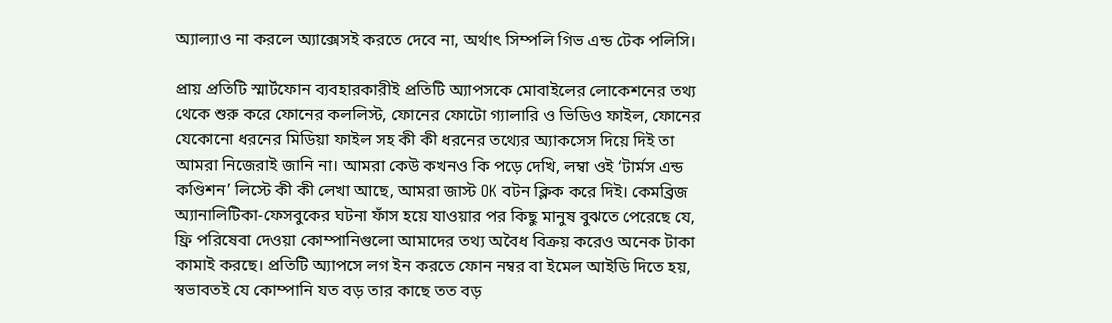অ্যাল্যাও না করলে অ্যাক্সেসই করতে দেবে না, অর্থাৎ সিম্পলি গিভ এন্ড টেক পলিসি।

প্রায় প্রতিটি স্মার্টফোন ব্যবহারকারীই প্রতিটি অ্যাপসকে মোবাইলের লোকেশনের তথ্য থেকে শুরু করে ফোনের কললিস্ট, ফোনের ফোটো গ্যালারি ও ভিডিও ফাইল, ফোনের যেকোনো ধরনের মিডিয়া ফাইল সহ কী কী ধরনের তথ্যের অ্যাকসেস দিয়ে দিই তা আমরা নিজেরাই জানি না। আমরা কেউ কখনও কি পড়ে দেখি, লম্বা ওই ‘টার্মস এন্ড কণ্ডিশন’ লিস্টে কী কী লেখা আছে, আমরা জাস্ট OK বটন ক্লিক করে দিই। কেমব্রিজ অ্যানালিটিকা-ফেসবুকের ঘটনা ফাঁস হয়ে যাওয়ার পর কিছু মানুষ বুঝতে পেরেছে যে, ফ্রি পরিষেবা দেওয়া কোম্পানিগুলো আমাদের তথ্য অবৈধ বিক্রয় করেও অনেক টাকা কামাই করছে। প্রতিটি অ্যাপসে লগ ইন করতে ফোন নম্বর বা ইমেল আইডি দিতে হয়, স্বভাবতই যে কোম্পানি যত বড় তার কাছে তত বড়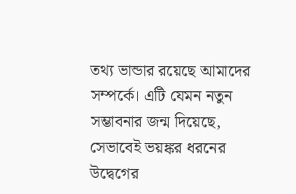তথ্য ভান্ডার রয়েছে আমাদের সম্পর্কে। এটি যেমন নতুন সম্ভাবনার জন্ম দিয়েছে, সেভাবেই ভয়ঙ্কর ধরনের উদ্বেগের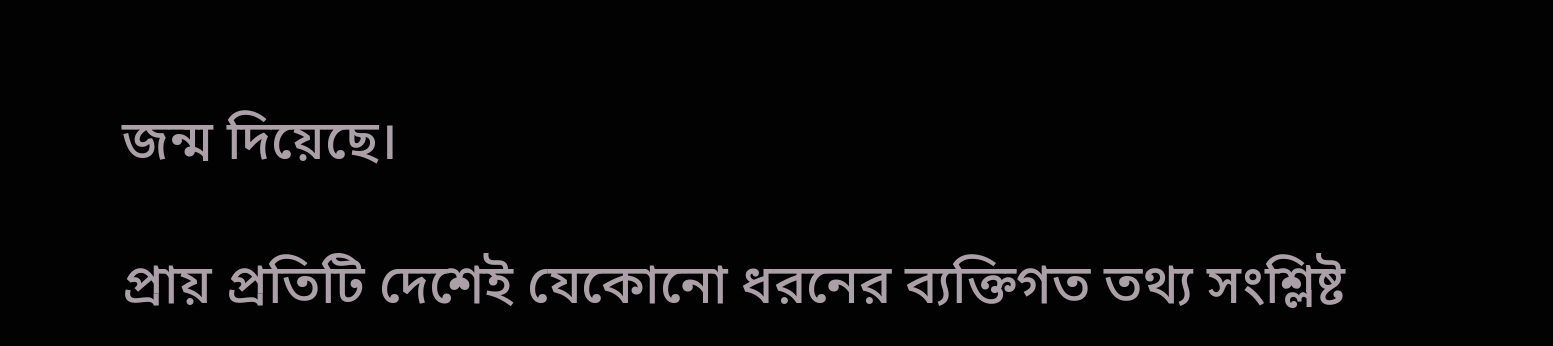জন্ম দিয়েছে।

প্রায় প্রতিটি দেশেই যেকোনো ধরনের ব্যক্তিগত তথ্য সংশ্লিষ্ট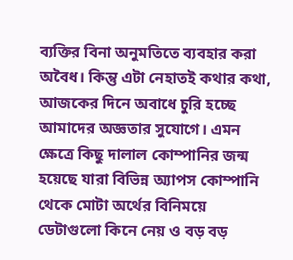ব্যক্তির বিনা অনুমতিতে ব্যবহার করা অবৈধ। কিন্তু এটা নেহাতই কথার কথা, আজকের দিনে অবাধে চুরি হচ্ছে আমাদের অজ্ঞতার সুযোগে। এমন ক্ষেত্রে কিছু দালাল কোম্পানির জন্ম হয়েছে যারা বিভিন্ন অ্যাপস কোম্পানি থেকে মোটা অর্থের বিনিময়ে ডেটাগুলো কিনে নেয় ও বড় বড়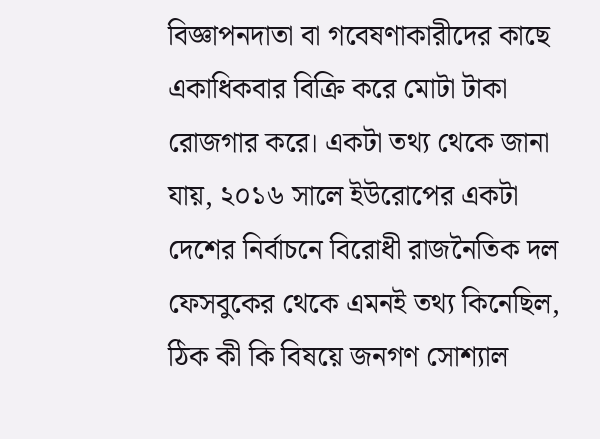বিজ্ঞাপনদাতা বা গবেষণাকারীদের কাছে একাধিকবার বিক্রি করে মোটা টাকা রোজগার করে। একটা তথ্য থেকে জানা যায়, ২০১৬ সালে ইউরোপের একটা দেশের নির্বাচনে বিরোধী রাজনৈতিক দল ফেসবুকের থেকে এমনই তথ্য কিনেছিল, ঠিক কী কি বিষয়ে জনগণ সোশ্যাল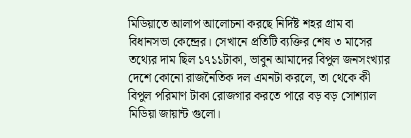মিডিয়াতে আলাপ আলোচনা করছে নির্দিষ্ট শহর গ্রাম বা বিধানসভা কেন্দ্রের। সেখানে প্রতিটি ব্যক্তির শেষ ৩ মাসের তথ্যের দাম ছিল ১৭১১টাকা, ভাবুন আমাদের বিপুল জনসংখ্যার দেশে কোনো রাজনৈতিক দল এমনটা করলে, তা থেকে কী বিপুল পরিমাণ টাকা রোজগার করতে পারে বড় বড় সোশ্যাল মিডিয়া জায়ান্ট গুলো।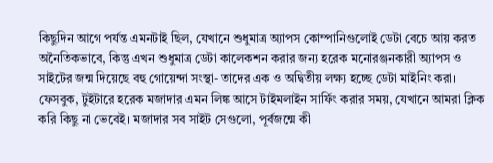কিছুদিন আগে পর্যন্ত এমনটাই ছিল, যেখানে শুধুমাত্র অ্যাপস কোম্পানিগুলোই ডেটা বেচে আয় করত অনৈতিকভাবে, কিন্তু এখন শুধুমাত্র ডেটা কালেকশন করার জন্য হরেক মনোরঞ্জনকারী অ্যাপস ও সাইটের জন্ম দিয়েছে বহু গোয়েন্দা সংস্থা- তাদের এক ও অদ্বিতীয় লক্ষ্য হচ্ছে ডেটা মাইনিং করা। ফেসবুক, টুইটারে হরেক মজাদার এমন লিঙ্ক আসে টাইমলাইন সার্ফিং করার সময়, যেখানে আমরা ক্লিক করি কিছু না ভেবেই। মজাদার সব সাইট সেগুলো, পূর্বজন্মে কী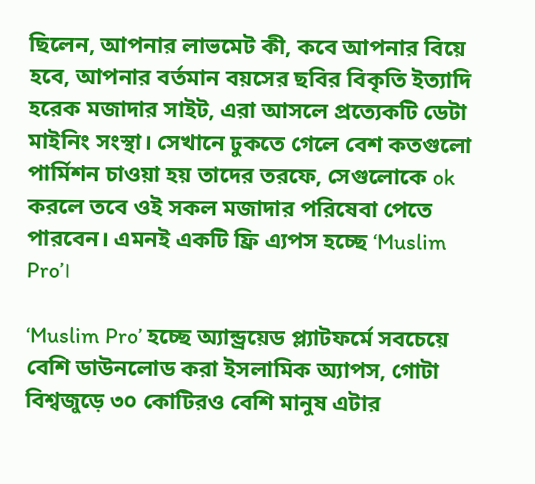ছিলেন, আপনার লাভমেট কী, কবে আপনার বিয়ে হবে, আপনার বর্তমান বয়সের ছবির বিকৃতি ইত্যাদি হরেক মজাদার সাইট, এরা আসলে প্রত্যেকটি ডেটা মাইনিং সংস্থা। সেখানে ঢুকতে গেলে বেশ কতগুলো পার্মিশন চাওয়া হয় তাদের তরফে, সেগুলোকে ok করলে তবে ওই সকল মজাদার পরিষেবা পেতে পারবেন। এমনই একটি ফ্রি এ্যপস হচ্ছে ‘Muslim Pro’।

‘Muslim Pro’ হচ্ছে অ্যান্ড্রয়েড প্ল্যাটফর্মে সবচেয়ে বেশি ডাউনলোড করা ইসলামিক অ্যাপস, গোটা বিশ্বজুড়ে ৩০ কোটিরও বেশি মানুষ এটার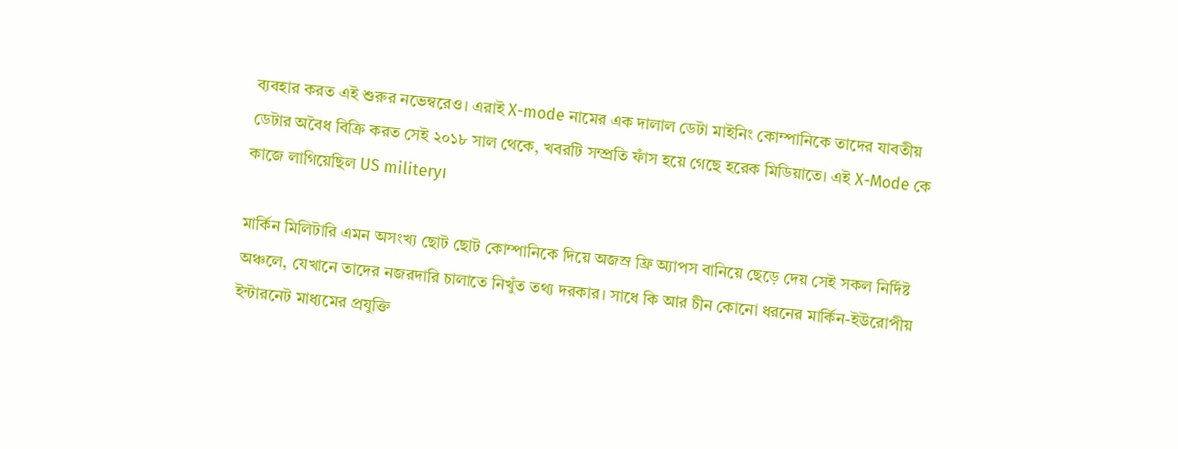ব্যবহার করত এই শুরুর নভেম্বরেও। এরাই X-mode নামের এক দালাল ডেটা মাইনিং কোম্পানিকে তাদের যাবতীয় ডেটার অবৈধ বিক্রি করত সেই ২০১৮ সাল থেকে, খবরটি সম্প্রতি ফাঁস হয়ে গেছে হরেক মিডিয়াতে। এই X-Mode কে কাজে লাগিয়েছিল US militery।

মার্কিন মিলিটারি এমন অসংখ্য ছোট ছোট কোম্পানিকে দিয়ে অজস্র ফ্রি অ্যাপস বানিয়ে ছেড়ে দেয় সেই সকল নির্দিষ্ট অঞ্চলে, যেখানে তাদের নজরদারি চালাতে নিখুঁত তথ্য দরকার। সাধে কি আর চীন কোনো ধরনের মার্কিন-ইউরোপীয় ইন্টারনেট মাধ্যমের প্রযুক্তি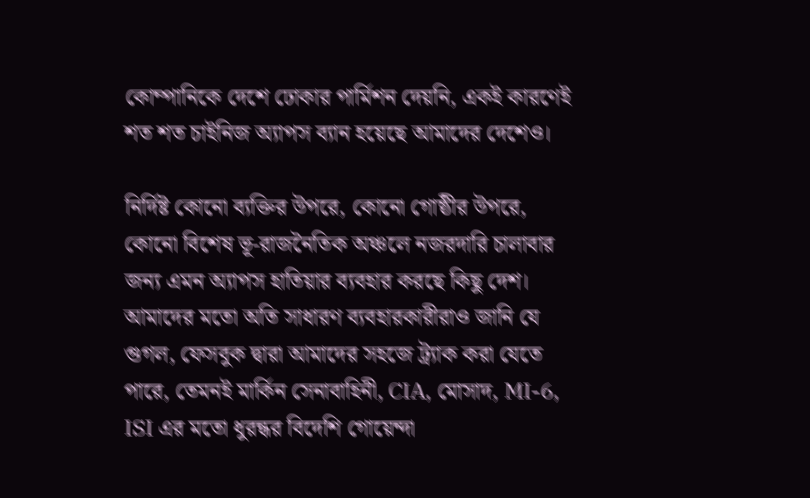কোম্পানিকে দেশে ঢোকার পার্মিশন দেয়নি, একই কারণেই শত শত চাইনিজ অ্যাপস ব্যান হয়েছে আমাদের দেশেও।

নির্দিষ্ট কোনো ব্যক্তির উপরে, কোনো গোষ্ঠীর উপরে, কোনো বিশেষ ভূ-রাজনৈতিক অঞ্চলে নজরদারি চালাবার জন্য এমন অ্যাপস হাতিয়ার ব্যবহার করছে কিছু দেশ। আমাদের মতো অতি সাধারণ ব্যবহারকারীরাও জানি যে গুগল, ফেসবুক দ্বারা আমাদের সহজে ট্র্যাক করা যেতে পারে, তেমনই মার্কিন সেনাবাহিনী, CIA, মোসাদ, MI-6, ISI এর মতো ধুরন্ধর বিদেশি গোয়েন্দা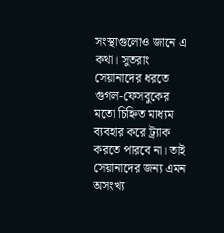সংস্থাগুলোও জানে এ কথা। সুতরাং সেয়ানাদের ধরতে গুগল-ফেসবুকের মতো চিহ্নিত মাধ্যম ব্যবহার করে ট্র্যাক করতে পারবে না। তাই সেয়ানাদের জন্য এমন অসংখ্য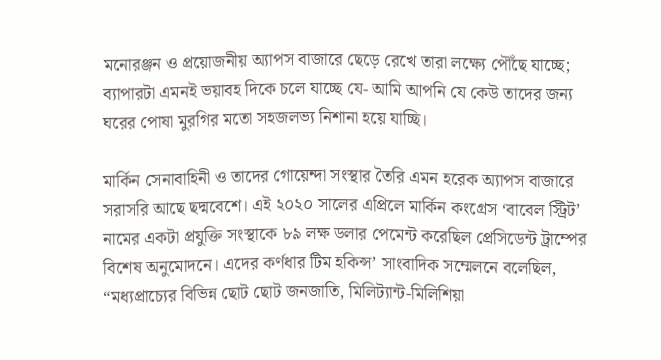মনোরঞ্জন ও প্রয়োজনীয় অ্যাপস বাজারে ছেড়ে রেখে তারা লক্ষ্যে পৌঁছে যাচ্ছে; ব্যাপারটা এমনই ভয়াবহ দিকে চলে যাচ্ছে যে- আমি আপনি যে কেউ তাদের জন্য ঘরের পোষা মুরগির মতো সহজলভ্য নিশানা হয়ে যাচ্ছি।

মার্কিন সেনাবাহিনী ও তাদের গোয়েন্দা সংস্থার তৈরি এমন হরেক অ্যাপস বাজারে সরাসরি আছে ছদ্মবেশে। এই ২০২০ সালের এপ্রিলে মার্কিন কংগ্রেস ‘বাবেল স্ট্রিট’ নামের একটা প্রযুক্তি সংস্থাকে ৮৯ লক্ষ ডলার পেমেন্ট করেছিল প্রেসিডেন্ট ট্রাম্পের বিশেষ অনুমোদনে। এদের কর্ণধার টিম হকিন্স’ সাংবাদিক সম্মেলনে বলেছিল, “মধ্যপ্রাচ্যের বিভিন্ন ছোট ছোট জনজাতি, মিলিট্যান্ট-মিলিশিয়া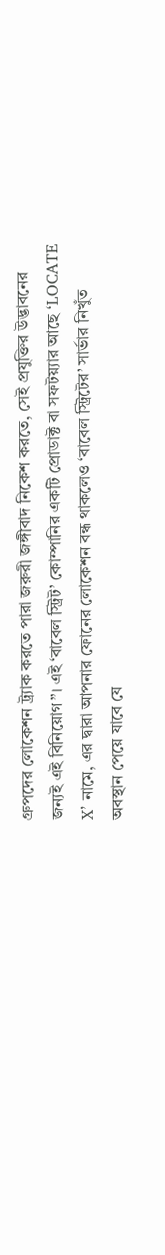গ্রুপদের লোকেশন ট্র্যাক করতে পারা জরুরী জঙ্গীবাদ নিকেশ করতে, সেই প্রযুক্তির উদ্ভাবনের জন্যই এই বিনিয়োগ”। এই ‘বাবেল স্ট্রিট’ কোম্পানির একটি প্রোডাক্ট বা সফটয়্যার আছে ‘LOCATE X’ নামে, এর দ্বারা আপনার ফোনের লোকেশন বন্ধ থাকলেও ‘বাবেল স্ট্রিটের’ সার্ভার নিখুঁত অবস্থান পেয়ে যাবে যে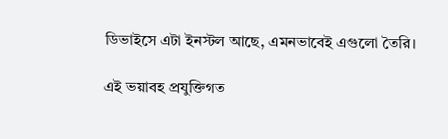ডিভাইসে এটা ইনস্টল আছে, এমনভাবেই এগুলো তৈরি।

এই ভয়াবহ প্রযুক্তিগত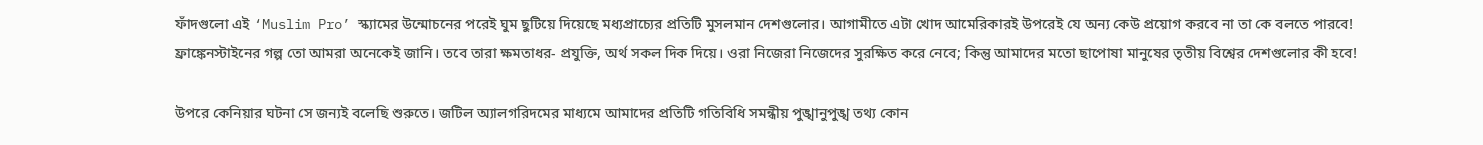ফাঁদগুলো এই ‘Muslim Pro’ স্ক্যামের উন্মোচনের পরেই ঘুম ছুটিয়ে দিয়েছে মধ্যপ্রাচ্যের প্রতিটি মুসলমান দেশগুলোর। আগামীতে এটা খোদ আমেরিকারই উপরেই যে অন্য কেউ প্রয়োগ করবে না তা কে বলতে পারবে! ফ্রাঙ্কেনস্টাইনের গল্প তো আমরা অনেকেই জানি। তবে তারা ক্ষমতাধর- প্রযুক্তি, অর্থ সকল দিক দিয়ে। ওরা নিজেরা নিজেদের সুরক্ষিত করে নেবে; কিন্তু আমাদের মতো ছাপোষা মানুষের তৃতীয় বিশ্বের দেশগুলোর কী হবে!

উপরে কেনিয়ার ঘটনা সে জন্যই বলেছি শুরুতে। জটিল অ্যালগরিদমের মাধ্যমে আমাদের প্রতিটি গতিবিধি সমন্ধীয় পুঙ্খানুপুঙ্খ তথ্য কোন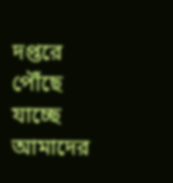দপ্তরে পৌঁছে যাচ্ছে আমাদের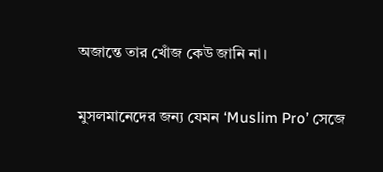অজান্তে তার খোঁজ কেউ জানি না।

মুসলমানেদের জন্য যেমন ‘Muslim Pro’ সেজে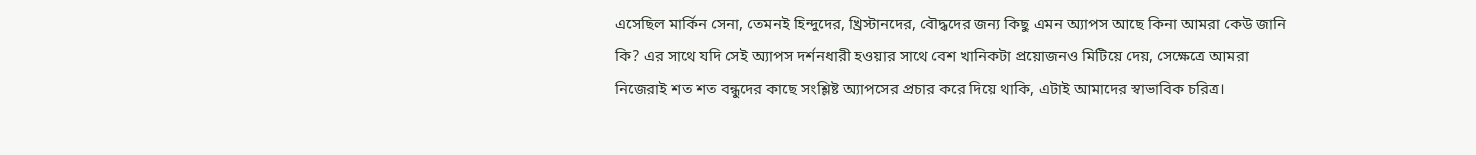এসেছিল মার্কিন সেনা, তেমনই হিন্দুদের, খ্রিস্টানদের, বৌদ্ধদের জন্য কিছু এমন অ্যাপস আছে কিনা আমরা কেউ জানি কি? এর সাথে যদি সেই অ্যাপস দর্শনধারী হওয়ার সাথে বেশ খানিকটা প্রয়োজনও মিটিয়ে দেয়, সেক্ষেত্রে আমরা নিজেরাই শত শত বন্ধুদের কাছে সংশ্লিষ্ট অ্যাপসের প্রচার করে দিয়ে থাকি, এটাই আমাদের স্বাভাবিক চরিত্র।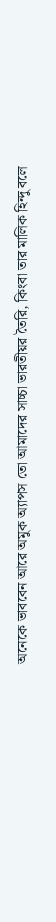অনেকে ভাববেন আরে অমুক অ্যাপস তো আমাদের সাচ্চা ভারতীয়র তৈরি, কিংবা তার মালিক হিন্দু বলে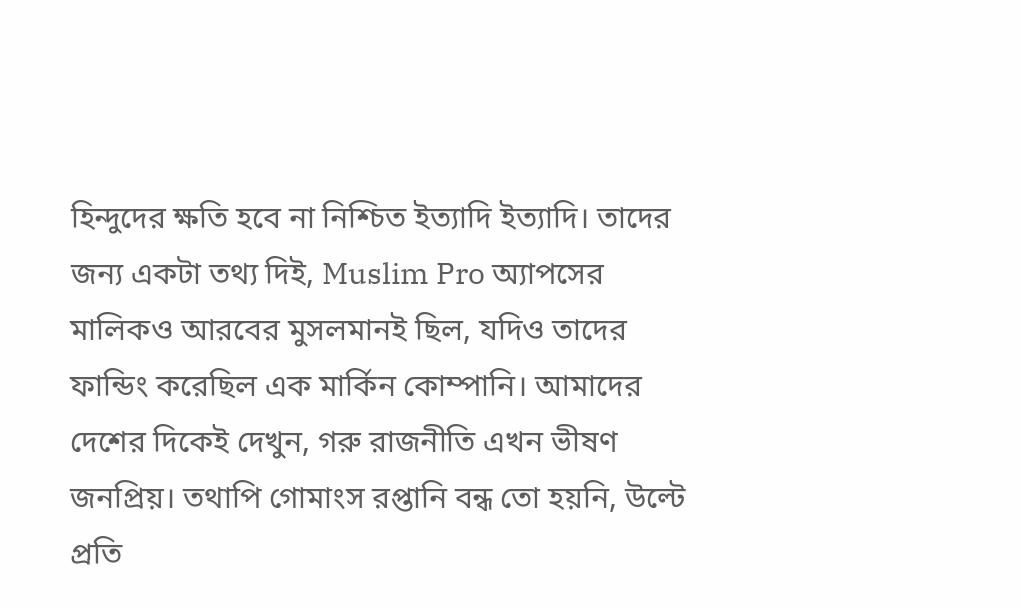হিন্দুদের ক্ষতি হবে না নিশ্চিত ইত্যাদি ইত্যাদি। তাদের জন্য একটা তথ্য দিই, Muslim Pro অ্যাপসের মালিকও আরবের মুসলমানই ছিল, যদিও তাদের ফান্ডিং করেছিল এক মার্কিন কোম্পানি। আমাদের দেশের দিকেই দেখুন, গরু রাজনীতি এখন ভীষণ জনপ্রিয়। তথাপি গোমাংস রপ্তানি বন্ধ তো হয়নি, উল্টে প্রতি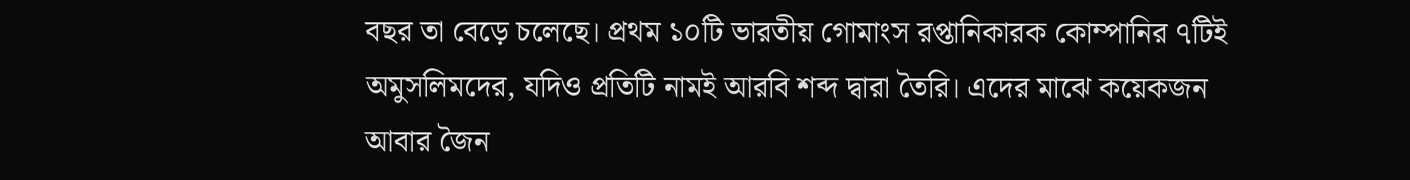বছর তা বেড়ে চলেছে। প্রথম ১০টি ভারতীয় গোমাংস রপ্তানিকারক কোম্পানির ৭টিই অমুসলিমদের, যদিও প্রতিটি নামই আরবি শব্দ দ্বারা তৈরি। এদের মাঝে কয়েকজন আবার জৈন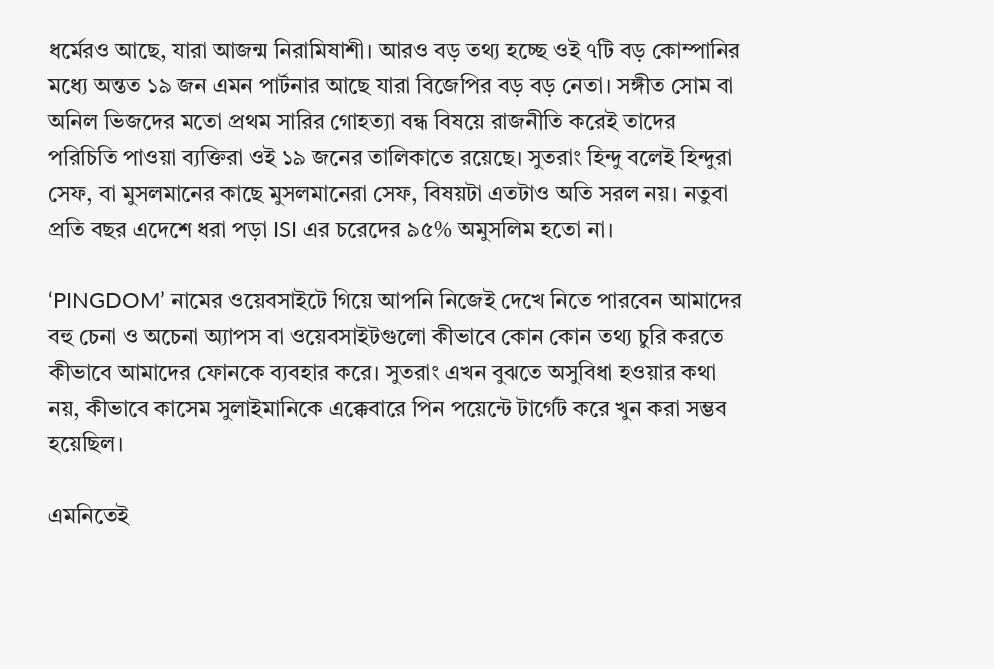ধর্মেরও আছে, যারা আজন্ম নিরামিষাশী। আরও বড় তথ্য হচ্ছে ওই ৭টি বড় কোম্পানির মধ্যে অন্তত ১৯ জন এমন পার্টনার আছে যারা বিজেপির বড় বড় নেতা। সঙ্গীত সোম বা অনিল ভিজদের মতো প্রথম সারির গোহত্যা বন্ধ বিষয়ে রাজনীতি করেই তাদের পরিচিতি পাওয়া ব্যক্তিরা ওই ১৯ জনের তালিকাতে রয়েছে। সুতরাং হিন্দু বলেই হিন্দুরা সেফ, বা মুসলমানের কাছে মুসলমানেরা সেফ, বিষয়টা এতটাও অতি সরল নয়। নতুবা প্রতি বছর এদেশে ধরা পড়া ISI এর চরেদের ৯৫% অমুসলিম হতো না।

‘PINGDOM’ নামের ওয়েবসাইটে গিয়ে আপনি নিজেই দেখে নিতে পারবেন আমাদের বহু চেনা ও অচেনা অ্যাপস বা ওয়েবসাইটগুলো কীভাবে কোন কোন তথ্য চুরি করতে কীভাবে আমাদের ফোনকে ব্যবহার করে। সুতরাং এখন বুঝতে অসুবিধা হওয়ার কথা নয়, কীভাবে কাসেম সুলাইমানিকে এক্কেবারে পিন পয়েন্টে টার্গেট করে খুন করা সম্ভব হয়েছিল।

এমনিতেই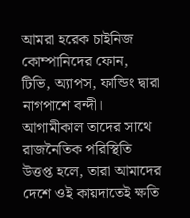আমরা হরেক চাইনিজ কোম্পানিদের ফোন, টিভি, অ্যাপস, ফান্ডিং দ্বারা নাগপাশে বন্দী। আগামীকাল তাদের সাথে রাজনৈতিক পরিস্থিতি উত্তপ্ত হলে, তারা আমাদের দেশে ওই কায়দাতেই ক্ষতি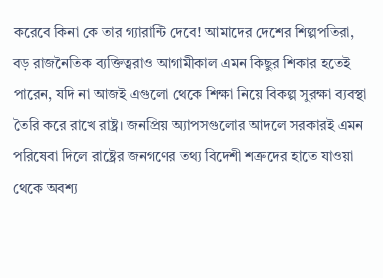করেবে কিনা কে তার গ্যারান্টি দেবে! আমাদের দেশের শিল্পপতিরা, বড় রাজনৈতিক ব্যক্তিত্বরাও আগামীকাল এমন কিছুর শিকার হতেই পারেন, যদি না আজই এগুলো থেকে শিক্ষা নিয়ে বিকল্প সুরক্ষা ব্যবস্থা তৈরি করে রাখে রাষ্ট্র। জনপ্রিয় অ্যাপসগুলোর আদলে সরকারই এমন পরিষেবা দিলে রাষ্ট্রের জনগণের তথ্য বিদেশী শত্রুদের হাতে যাওয়া থেকে অবশ্য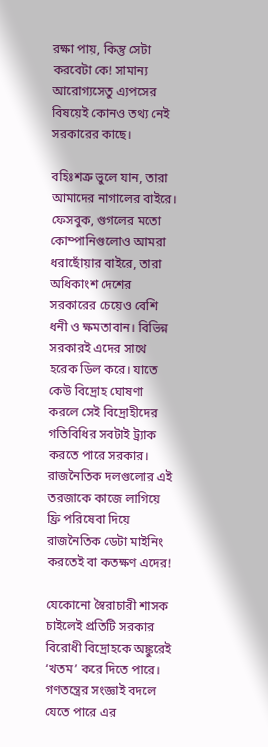রক্ষা পায়, কিন্তু সেটা করবেটা কে! সামান্য আরোগ্যসেতু এ্যপসের বিষয়েই কোনও তথ্য নেই সরকারের কাছে।

বহিঃশত্রু ভুলে যান, তারা আমাদের নাগালের বাইরে। ফেসবুক, গুগলের মতো কোম্পানিগুলোও আমরা ধরাছোঁয়ার বাইরে, তারা অধিকাংশ দেশের সরকারের চেয়েও বেশি ধনী ও ক্ষমতাবান। বিভিন্ন সরকারই এদের সাথে হরেক ডিল করে। যাতে কেউ বিদ্রোহ ঘোষণা করলে সেই বিদ্রোহীদের গতিবিধির সবটাই ট্র্যাক করতে পারে সরকার। রাজনৈতিক দলগুলোর এই তরজাকে কাজে লাগিয়ে ফ্রি পরিষেবা দিয়ে রাজনৈতিক ডেটা মাইনিং করতেই বা কতক্ষণ এদের!

যেকোনো স্বৈরাচারী শাসক চাইলেই প্রতিটি সরকার বিরোধী বিদ্রোহকে অঙ্কুরেই ‘খতম’ করে দিতে পারে। গণতন্ত্রের সংজ্ঞাই বদলে যেতে পারে এর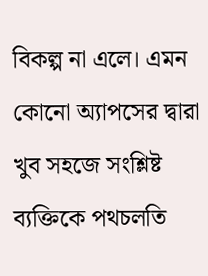বিকল্প না এলে। এমন কোনো অ্যাপসের দ্বারা খুব সহজে সংশ্লিষ্ট ব্যক্তিকে পথচলতি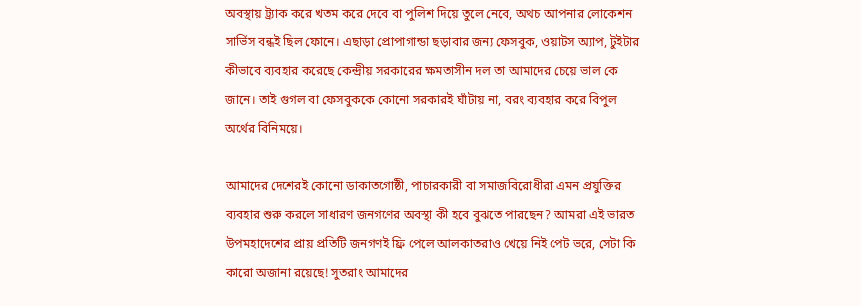অবস্থায় ট্র্যাক করে খতম করে দেবে বা পুলিশ দিয়ে তুলে নেবে, অথচ আপনার লোকেশন সার্ভিস বন্ধই ছিল ফোনে। এছাড়া প্রোপাগান্ডা ছড়াবার জন্য ফেসবুক, ওয়াটস অ্যাপ, টুইটার কীভাবে ব্যবহার করেছে কেন্দ্রীয় সরকারের ক্ষমতাসীন দল তা আমাদের চেয়ে ভাল কে জানে। তাই গুগল বা ফেসবুককে কোনো সরকারই ঘাঁটায় না, বরং ব্যবহার করে বিপুল অর্থের বিনিময়ে।

আমাদের দেশেরই কোনো ডাকাতগোষ্ঠী, পাচারকারী বা সমাজবিরোধীরা এমন প্রযুক্তির ব্যবহার শুরু করলে সাধারণ জনগণের অবস্থা কী হবে বুঝতে পারছেন? আমরা এই ভারত উপমহাদেশের প্রায় প্রতিটি জনগণই ফ্রি পেলে আলকাতরাও খেয়ে নিই পেট ভরে, সেটা কি কারো অজানা রয়েছে! সুতরাং আমাদের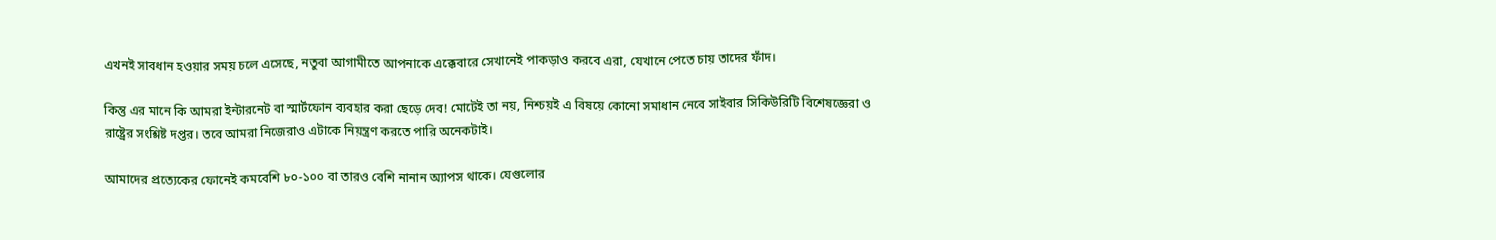এখনই সাবধান হওয়ার সময় চলে এসেছে, নতুবা আগামীতে আপনাকে এক্কেবারে সেখানেই পাকড়াও করবে এরা, যেখানে পেতে চায় তাদের ফাঁদ।

কিন্তু এর মানে কি আমরা ইন্টারনেট বা স্মার্টফোন ব্যবহার করা ছেড়ে দেব! মোটেই তা নয়, নিশ্চয়ই এ বিষয়ে কোনো সমাধান নেবে সাইবার সিকিউরিটি বিশেষজ্ঞেরা ও রাষ্ট্রের সংশ্লিষ্ট দপ্তর। তবে আমরা নিজেরাও এটাকে নিয়ন্ত্রণ করতে পারি অনেকটাই।

আমাদের প্রত্যেকের ফোনেই কমবেশি ৮০-১০০ বা তারও বেশি নানান অ্যাপস থাকে। যেগুলোর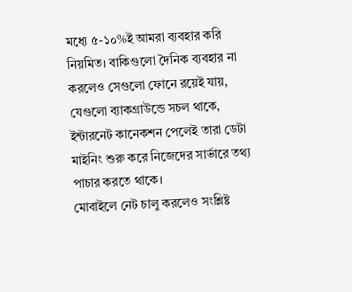মধ্যে ৫-১০%ই আমরা ব্যবহার করি নিয়মিত। বাকিগুলো দৈনিক ব্যবহার না করলেও সেগুলো ফোনে রয়েই যায়, যেগুলো ব্যাকগ্রাউন্ডে সচল থাকে, ইন্টারনেট কানেকশন পেলেই তারা ডেটা মাইনিং শুরু করে নিজেদের সার্ভারে তথ্য পাচার করতে থাকে।
মোবাইলে নেট চালু করলেও সংশ্লিষ্ট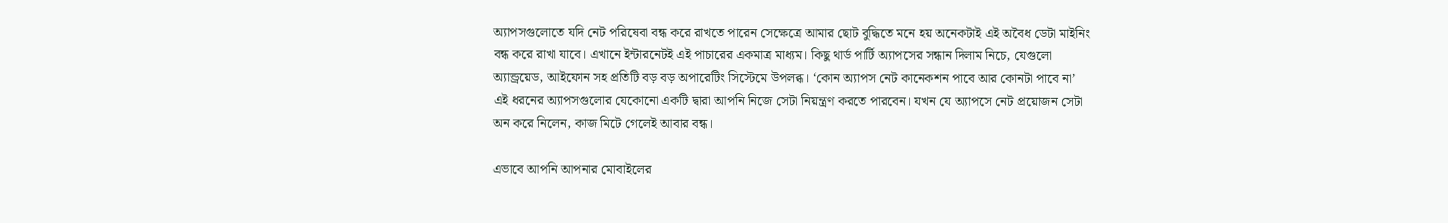অ্যাপসগুলোতে যদি নেট পরিষেবা বন্ধ করে রাখতে পারেন সেক্ষেত্রে আমার ছোট বুদ্ধিতে মনে হয় অনেকটাই এই অবৈধ ডেটা মাইনিং বন্ধ করে রাখা যাবে। এখানে ইন্টারনেটই এই পাচারের একমাত্র মাধ্যম। কিছু থার্ড পার্টি অ্যাপসের সন্ধান দিলাম নিচে, যেগুলো অ্যান্ড্রয়েড, আইফোন সহ প্রতিটি বড় বড় অপারেটিং সিস্টেমে উপলব্ধ। ‘কোন অ্যাপস নেট কানেকশন পাবে আর কোনটা পাবে না’ এই ধরনের অ্যাপসগুলোর যেকোনো একটি দ্বারা আপনি নিজে সেটা নিয়ন্ত্রণ করতে পারবেন। যখন যে অ্যাপসে নেট প্রয়োজন সেটা অন করে নিলেন, কাজ মিটে গেলেই আবার বন্ধ।

এভাবে আপনি আপনার মোবাইলের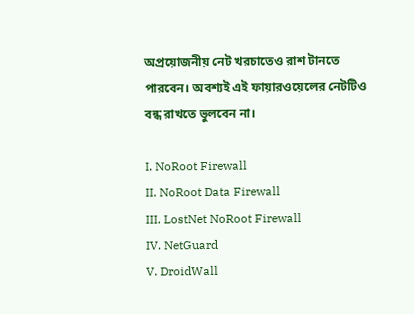অপ্রয়োজনীয় নেট খরচাতেও রাশ টানতে পারবেন। অবশ্যই এই ফায়ারওয়েলের নেটটিও বন্ধ রাখতে ভুলবেন না।

I. NoRoot Firewall
II. NoRoot Data Firewall
III. LostNet NoRoot Firewall
IV. NetGuard
V. DroidWall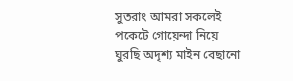সুতরাং আমরা সকলেই পকেটে গোয়েন্দা নিয়ে ঘুরছি অদৃশ্য মাইন বেছানো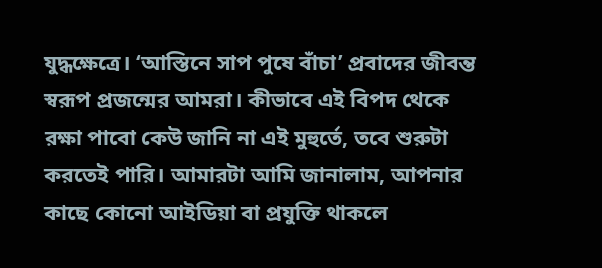যুদ্ধক্ষেত্রে। ‘আস্তিনে সাপ পুষে বাঁচা’ প্রবাদের জীবন্ত স্বরূপ প্রজন্মের আমরা। কীভাবে এই বিপদ থেকে রক্ষা পাবো কেউ জানি না এই মুহুর্তে, তবে শুরুটা করতেই পারি। আমারটা আমি জানালাম, আপনার কাছে কোনো আইডিয়া বা প্রযুক্তি থাকলে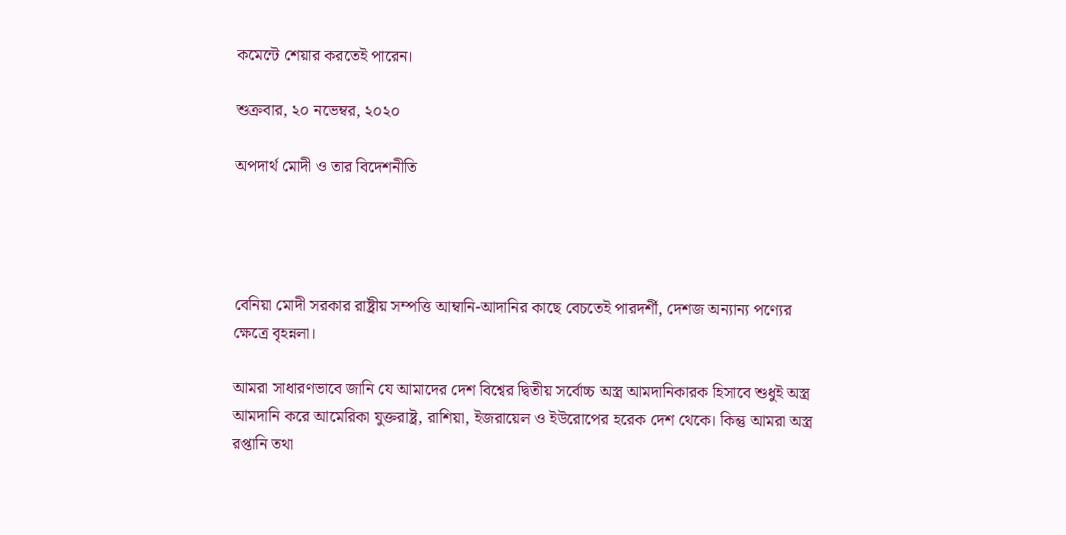কমেন্টে শেয়ার করতেই পারেন।

শুক্রবার, ২০ নভেম্বর, ২০২০

অপদার্থ মোদী ও তার বিদেশনীতি




বেনিয়া মোদী সরকার রাষ্ট্রীয় সম্পত্তি আম্বানি-আদানির কাছে বেচতেই পারদর্শী, দেশজ অন্যান্য পণ্যের ক্ষেত্রে বৃহন্নলা।

আমরা সাধারণভাবে জানি যে আমাদের দেশ বিশ্বের দ্বিতীয় সর্বোচ্চ অস্ত্র আমদানিকারক হিসাবে শুধুই অস্ত্র আমদানি করে আমেরিকা যুক্তরাষ্ট্র, রাশিয়া, ইজরায়েল ও ইউরোপের হরেক দেশ থেকে। কিন্তু আমরা অস্ত্র রপ্তানি তথা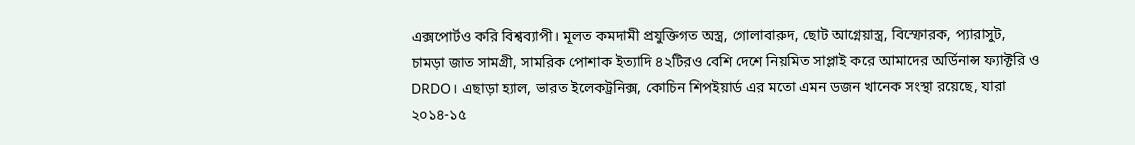এক্সপোর্টও করি বিশ্বব্যাপী। মূলত কমদামী প্রযুক্তিগত অস্ত্র, গোলাবারুদ, ছোট আগ্নেয়াস্ত্র, বিস্ফোরক, প্যারাসুট, চামড়া জাত সামগ্রী, সামরিক পোশাক ইত্যাদি ৪২টিরও বেশি দেশে নিয়মিত সাপ্লাই করে আমাদের অর্ডিনান্স ফ্যাক্টরি ও DRDO। এছাড়া হ্যাল, ভারত ইলেকট্রনিক্স, কোচিন শিপইয়ার্ড এর মতো এমন ডজন খানেক সংস্থা রয়েছে, যারা ২০১৪-১৫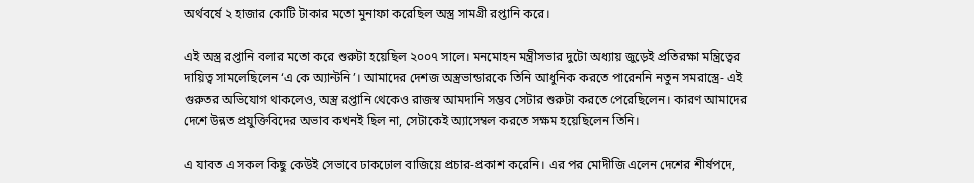অর্থবর্ষে ২ হাজার কোটি টাকার মতো মুনাফা করেছিল অস্ত্র সামগ্রী রপ্তানি করে।

এই অস্ত্র রপ্তানি বলার মতো করে শুরুটা হয়েছিল ২০০৭ সালে। মনমোহন মন্ত্রীসভার দুটো অধ্যায় জুড়েই প্রতিরক্ষা মন্ত্রিত্বের দায়িত্ব সামলেছিলেন ‘এ কে অ্যান্টনি’। আমাদের দেশজ অস্ত্রভান্ডারকে তিনি আধুনিক করতে পারেননি নতুন সমরাস্ত্রে- এই গুরুতর অভিযোগ থাকলেও, অস্ত্র রপ্তানি থেকেও রাজস্ব আমদানি সম্ভব সেটার শুরুটা করতে পেরেছিলেন। কারণ আমাদের দেশে উন্নত প্রযুক্তিবিদের অভাব কখনই ছিল না, সেটাকেই অ্যাসেম্বল করতে সক্ষম হয়েছিলেন তিনি।

এ যাবত এ সকল কিছু কেউই সেভাবে ঢাকঢোল বাজিয়ে প্রচার-প্রকাশ করেনি। এর পর মোদীজি এলেন দেশের শীর্ষপদে,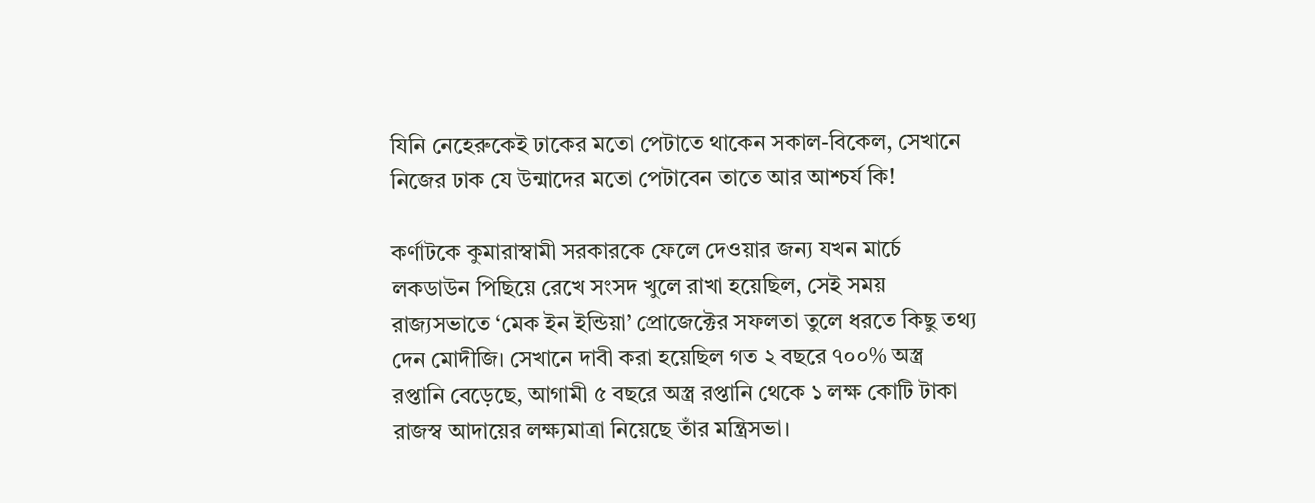যিনি নেহেরুকেই ঢাকের মতো পেটাতে থাকেন সকাল-বিকেল, সেখানে নিজের ঢাক যে উন্মাদের মতো পেটাবেন তাতে আর আশ্চর্য কি!

কর্ণাটকে কুমারাস্বামী সরকারকে ফেলে দেওয়ার জন্য যখন মার্চে লকডাউন পিছিয়ে রেখে সংসদ খুলে রাখা হয়েছিল, সেই সময় রাজ্যসভাতে ‘মেক ইন ইন্ডিয়া’ প্রোজেক্টের সফলতা তুলে ধরতে কিছু তথ্য দেন মোদীজি। সেখানে দাবী করা হয়েছিল গত ২ বছরে ৭০০% অস্ত্র রপ্তানি বেড়েছে, আগামী ৫ বছরে অস্ত্র রপ্তানি থেকে ১ লক্ষ কোটি টাকা রাজস্ব আদায়ের লক্ষ্যমাত্রা নিয়েছে তাঁর মন্ত্রিসভা।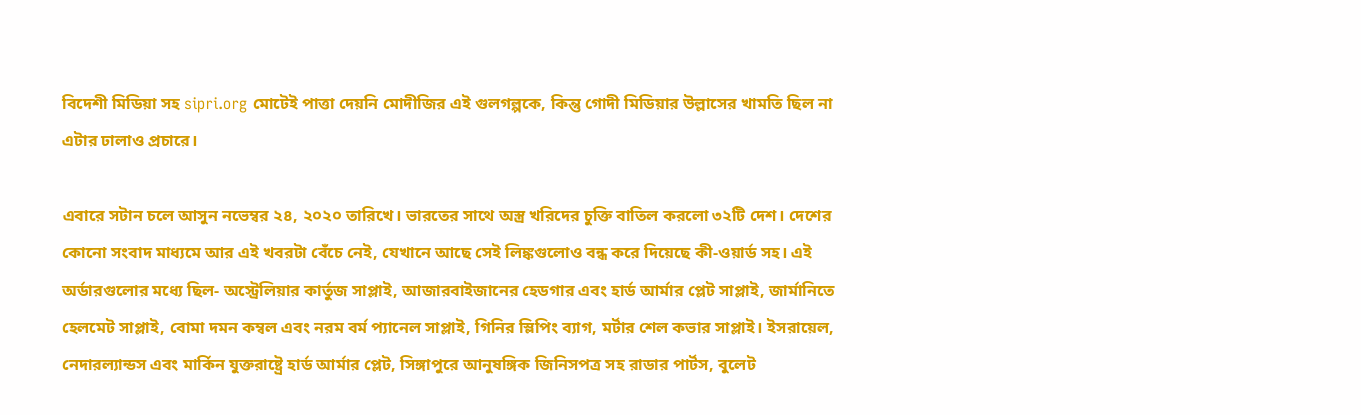বিদেশী মিডিয়া সহ sipri.org মোটেই পাত্তা দেয়নি মোদীজির এই গুলগল্পকে, কিন্তু গোদী মিডিয়ার উল্লাসের খামতি ছিল না এটার ঢালাও প্রচারে।

এবারে সটান চলে আসুন নভেম্বর ২৪, ২০২০ তারিখে। ভারতের সাথে অস্ত্র খরিদের চুক্তি বাতিল করলো ৩২টি দেশ। দেশের কোনো সংবাদ মাধ্যমে আর এই খবরটা বেঁচে নেই, যেখানে আছে সেই লিঙ্কগুলোও বন্ধ করে দিয়েছে কী-ওয়ার্ড সহ। এই অর্ডারগুলোর মধ্যে ছিল- অস্ট্রেলিয়ার কার্তুজ সাপ্লাই, আজারবাইজানের হেডগার এবং হার্ড আর্মার প্লেট সাপ্লাই, জার্মানিতে হেলমেট সাপ্লাই, বোমা দমন কম্বল এবং নরম বর্ম প্যানেল সাপ্লাই, গিনির স্লিপিং ব্যাগ, মর্টার শেল কভার সাপ্লাই। ইসরায়েল, নেদারল্যান্ডস এবং মার্কিন যুক্তরাষ্ট্রে হার্ড আর্মার প্লেট, সিঙ্গাপুরে আনুষঙ্গিক জিনিসপত্র সহ রাডার পার্টস, বুলেট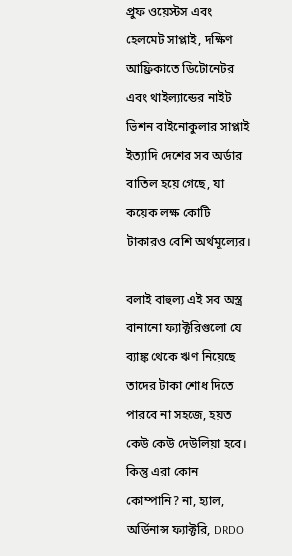প্রুফ ওয়েস্টস এবং হেলমেট সাপ্লাই, দক্ষিণ আফ্রিকাতে ডিটোনেটর এবং থাইল্যান্ডের নাইট ভিশন বাইনোকুলার সাপ্লাই ইত্যাদি দেশের সব অর্ডার বাতিল হয়ে গেছে, যা কয়েক লক্ষ কোটি টাকারও বেশি অর্থমূল্যের।

বলাই বাহুল্য এই সব অস্ত্র বানানো ফ্যাক্টরিগুলো যে ব্যাঙ্ক থেকে ঋণ নিয়েছে তাদের টাকা শোধ দিতে পারবে না সহজে, হয়ত কেউ কেউ দেউলিয়া হবে। কিন্তু এরা কোন কোম্পানি? না, হ্যাল, অর্ডিনান্স ফ্যাক্টরি, DRDO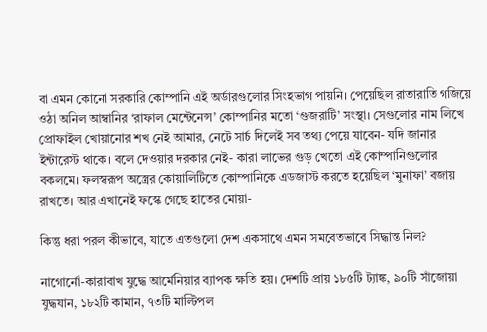বা এমন কোনো সরকারি কোম্পানি এই অর্ডারগুলোর সিংহভাগ পায়নি। পেয়েছিল রাতারাতি গজিয়ে ওঠা অনিল আম্বানির ‘রাফাল মেন্টেনেন্স’ কোম্পানির মতো ‘গুজরাটি’ সংস্থা। সেগুলোর নাম লিখে প্রোফাইল খোয়ানোর শখ নেই আমার, নেটে সার্চ দিলেই সব তথ্য পেয়ে যাবেন- যদি জানার ইন্টারেস্ট থাকে। বলে দেওয়ার দরকার নেই- কারা লাভের গুড় খেতো এই কোম্পানিগুলোর বকলমে। ফলস্বরূপ অস্ত্রের কোয়ালিটিতে কোম্পানিকে এডজাস্ট করতে হয়েছিল ‘মুনাফা’ বজায় রাখতে। আর এখানেই ফস্কে গেছে হাতের মোয়া-

কিন্তু ধরা পরল কীভাবে, যাতে এতগুলো দেশ একসাথে এমন সমবেতভাবে সিদ্ধান্ত নিল?

নাগোর্নো-কারাবাখ যুদ্ধে আর্মেনিয়ার ব্যাপক ক্ষতি হয়। দেশটি প্রায় ১৮৫টি ট্যাঙ্ক, ৯০টি সাঁজোয়া যুদ্ধযান, ১৮২টি কামান, ৭৩টি মাল্টিপল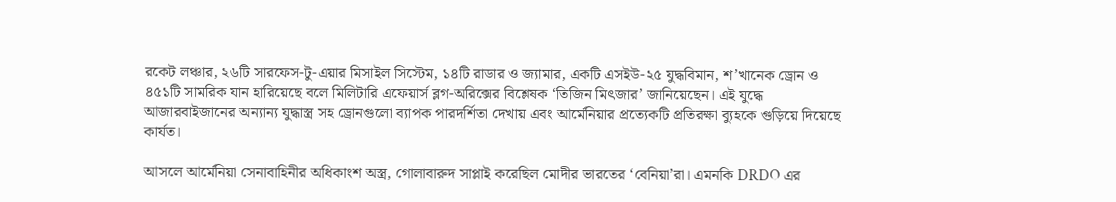রকেট লঞ্চার, ২৬টি সারফেস-টু-এয়ার মিসাইল সিস্টেম, ১৪টি রাডার ও জ্যামার, একটি এসইউ-২৫ যুদ্ধবিমান, শ’খানেক ড্রোন ও ৪৫১টি সামরিক যান হারিয়েছে বলে মিলিটারি এফেয়ার্স ব্লগ-অরিক্সের বিশ্লেষক ‘তিজিন মিৎজার’ জানিয়েছেন। এই যুদ্ধে আজারবাইজানের অন্যান্য যুদ্ধাস্ত্র সহ ড্রোনগুলো ব্যাপক পারদর্শিতা দেখায় এবং আর্মেনিয়ার প্রত্যেকটি প্রতিরক্ষা ব্যুহকে গুড়িয়ে দিয়েছে কার্যত।

আসলে আর্মেনিয়া সেনাবাহিনীর অধিকাংশ অস্ত্র, গোলাবারুদ সাপ্লাই করেছিল মোদীর ভারতের ‘বেনিয়া’রা। এমনকি DRDO এর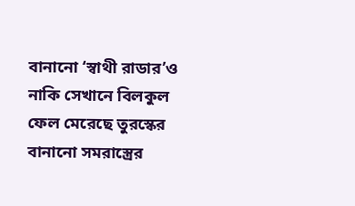বানানো ‘স্বাথী রাডার’ও নাকি সেখানে বিলকুল ফেল মেরেছে তুরস্কের বানানো সমরাস্ত্রের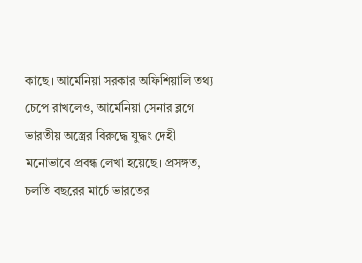কাছে। আর্মেনিয়া সরকার অফিশিয়ালি তথ্য চেপে রাখলেও, আর্মেনিয়া সেনার ব্লগে ভারতীয় অস্ত্রের বিরুদ্ধে যুদ্ধং দেহী মনোভাবে প্রবন্ধ লেখা হয়েছে। প্রসঙ্গত, চলতি বছরের মার্চে ভারতের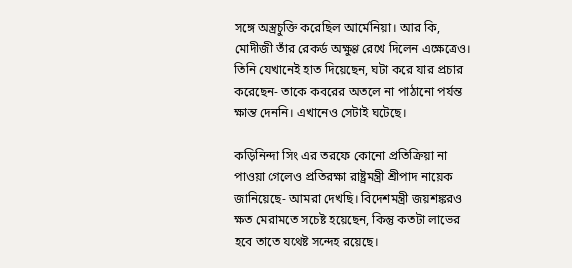সঙ্গে অস্ত্রচুক্তি করেছিল আর্মেনিয়া। আর কি, মোদীজী তাঁর রেকর্ড অক্ষুণ্ণ রেখে দিলেন এক্ষেত্রেও। তিনি যেখানেই হাত দিয়েছেন, ঘটা করে যার প্রচার করেছেন- তাকে কবরের অতলে না পাঠানো পর্যন্ত ক্ষান্ত দেননি। এখানেও সেটাই ঘটেছে।

কড়িনিন্দা সিং এর তরফে কোনো প্রতিক্রিয়া না পাওয়া গেলেও প্রতিরক্ষা রাষ্ট্রমন্ত্রী শ্রীপাদ নায়েক জানিয়েছে- আমরা দেখছি। বিদেশমন্ত্রী জয়শঙ্করও ক্ষত মেরামতে সচেষ্ট হয়েছেন, কিন্তু কতটা লাভের হবে তাতে যথেষ্ট সন্দেহ রয়েছে।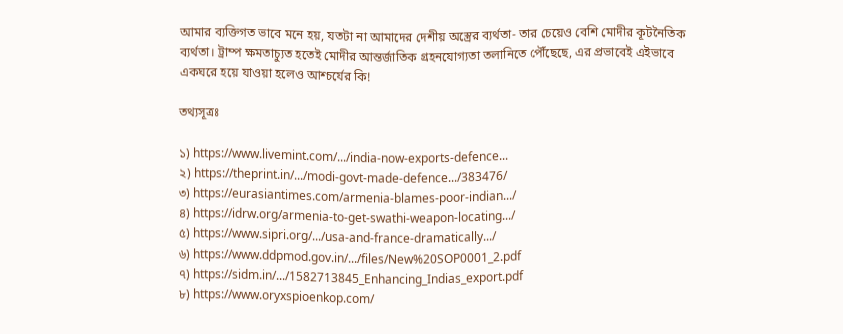আমার ব্যক্তিগত ভাবে মনে হয়, যতটা না আমাদের দেশীয় অস্ত্রের ব্যর্থতা- তার চেয়েও বেশি মোদীর কূটনৈতিক ব্যর্থতা। ট্রাম্প ক্ষমতাচ্যুত হতেই মোদীর আন্তর্জাতিক গ্রহনযোগ্যতা তলানিতে পৌঁছেছে, এর প্রভাবেই এইভাবে একঘরে হয়ে যাওয়া হলেও আশ্চর্যের কি!

তথ্যসূত্রঃ

১) https://www.livemint.com/.../india-now-exports-defence...
২) https://theprint.in/.../modi-govt-made-defence.../383476/
৩) https://eurasiantimes.com/armenia-blames-poor-indian.../
৪) https://idrw.org/armenia-to-get-swathi-weapon-locating.../
৫) https://www.sipri.org/.../usa-and-france-dramatically.../
৬) https://www.ddpmod.gov.in/.../files/New%20SOP0001_2.pdf
৭) https://sidm.in/.../1582713845_Enhancing_Indias_export.pdf
৮) https://www.oryxspioenkop.com/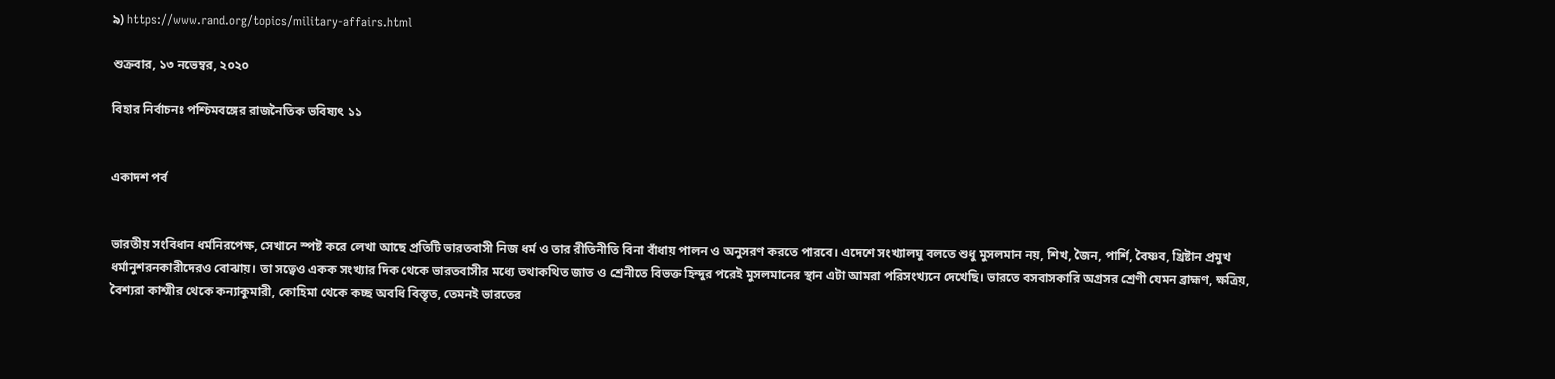৯) https://www.rand.org/topics/military-affairs.html

শুক্রবার, ১৩ নভেম্বর, ২০২০

বিহার নির্বাচনঃ পশ্চিমবঙ্গের রাজনৈতিক ভবিষ্যৎ ১১


একাদশ পর্ব


ভারতীয় সংবিধান ধর্মনিরপেক্ষ, সেখানে স্পষ্ট করে লেখা আছে প্রতিটি ভারতবাসী নিজ ধর্ম ও তার রীতিনীতি বিনা বাঁধায় পালন ও অনুসরণ করতে পারবে। এদেশে সংখ্যালঘু বলতে শুধু মুসলমান নয়, শিখ, জৈন, পার্শি, বৈষ্ণব, খ্রিষ্টান প্রমুখ ধর্মানুশরনকারীদেরও বোঝায়। তা সত্বেও একক সংখ্যার দিক থেকে ভারতবাসীর মধ্যে তথাকথিত জাত ও শ্রেনীতে বিভক্ত হিন্দুর পরেই মুসলমানের স্থান এটা আমরা পরিসংখ্যনে দেখেছি। ভারতে বসবাসকারি অগ্রসর শ্রেণী যেমন ব্রাহ্মণ, ক্ষত্রিয়, বৈশ্যরা কাশ্মীর থেকে কন্যাকুমারী, কোহিমা থেকে কচ্ছ অবধি বিস্তৃত, তেমনই ভারতের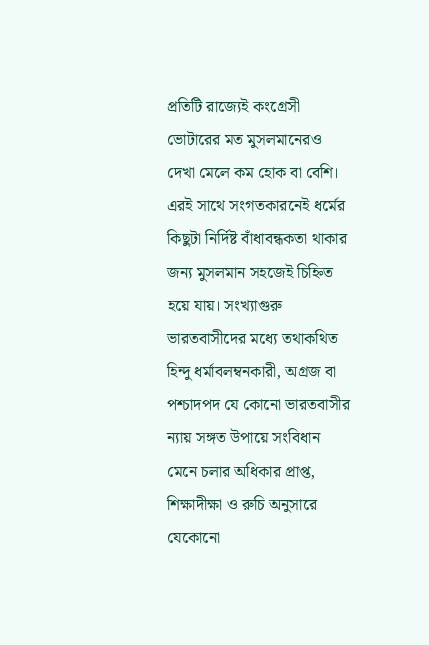প্রতিটি রাজ্যেই কংগ্রেসী ভোটারের মত মুসলমানেরও দেখা মেলে কম হোক বা বেশি। এরই সাথে সংগতকারনেই ধর্মের কিছুটা নির্দিষ্ট বাঁধাবন্ধকতা থাকার জন্য মুসলমান সহজেই চিহ্নিত হয়ে যায়। সংখ্যাগুরু ভারতবাসীদের মধ্যে তথাকথিত হিন্দু ধর্মাবলম্বনকারী, অগ্রজ বা পশ্চাদপদ যে কোনো ভারতবাসীর ন্যায় সঙ্গত উপায়ে সংবিধান মেনে চলার অধিকার প্রাপ্ত, শিক্ষাদীক্ষা ও রুচি অনুসারে যেকোনো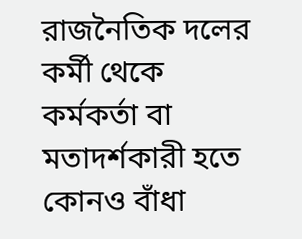রাজনৈতিক দলের কর্মী থেকে কর্মকর্তা বা মতাদর্শকারী হতে কোনও বাঁধা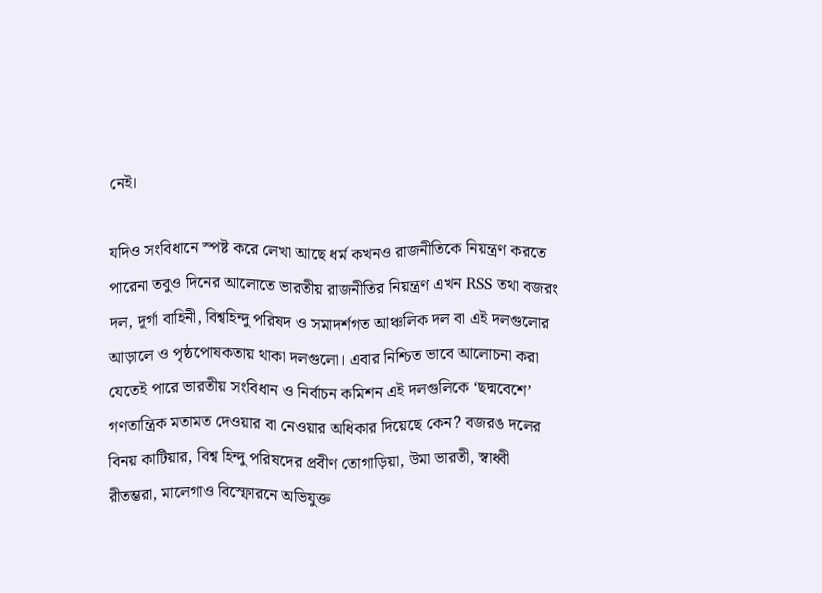নেই।

যদিও সংবিধানে স্পষ্ট করে লেখা আছে ধর্ম কখনও রাজনীতিকে নিয়ন্ত্রণ করতে পারেনা তবুও দিনের আলোতে ভারতীয় রাজনীতির নিয়ন্ত্রণ এখন RSS তথা বজরং দল, দূর্গা বাহিনী, বিশ্বহিন্দু পরিষদ ও সমাদর্শগত আঞ্চলিক দল বা এই দলগুলোর আড়ালে ও পৃষ্ঠপোষকতায় থাকা দলগুলো। এবার নিশ্চিত ভাবে আলোচনা করা যেতেই পারে ভারতীয় সংবিধান ও নির্বাচন কমিশন এই দলগুলিকে ‘ছদ্মবেশে’ গণতান্ত্রিক মতামত দেওয়ার বা নেওয়ার অধিকার দিয়েছে কেন? বজরঙ দলের বিনয় কাটিয়ার, বিশ্ব হিন্দু পরিষদের প্রবীণ তোগাড়িয়া, উমা ভারতী, স্বাধ্বী রীতম্ভরা, মালেগাও বিস্ফোরনে অভিযুক্ত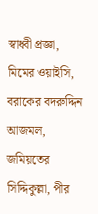স্বাধ্বী প্রজ্ঞা, মিমের ওয়াইসি, বরাকের বদরুদ্দিন আজমল, জমিয়তের সিদ্দিকুল্লা, পীর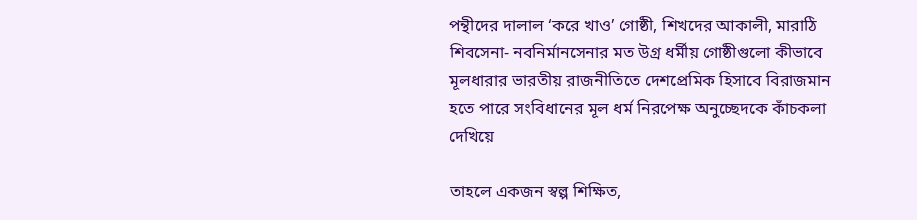পন্থীদের দালাল ‘করে খাও’ গোষ্ঠী, শিখদের আকালী, মারাঠি শিবসেনা- নবনির্মানসেনার মত উগ্র ধর্মীয় গোষ্ঠীগুলো কীভাবে মূলধারার ভারতীয় রাজনীতিতে দেশপ্রেমিক হিসাবে বিরাজমান হতে পারে সংবিধানের মূল ধর্ম নিরপেক্ষ অনুচ্ছেদকে কাঁচকলা দেখিয়ে

তাহলে একজন স্বল্প শিক্ষিত,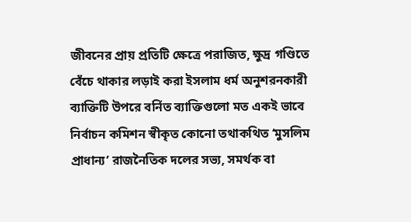জীবনের প্রায় প্রতিটি ক্ষেত্রে পরাজিত, ক্ষুদ্র গণ্ডিতে বেঁচে থাকার লড়াই করা ইসলাম ধর্ম অনুশরনকারী ব্যাক্তিটি উপরে বর্নিত ব্যাক্তিগুলো মত একই ভাবে নির্বাচন কমিশন স্বীকৃত কোনো তথাকথিত ‘মুসলিম প্রাধান্য’ রাজনৈতিক দলের সভ্য, সমর্থক বা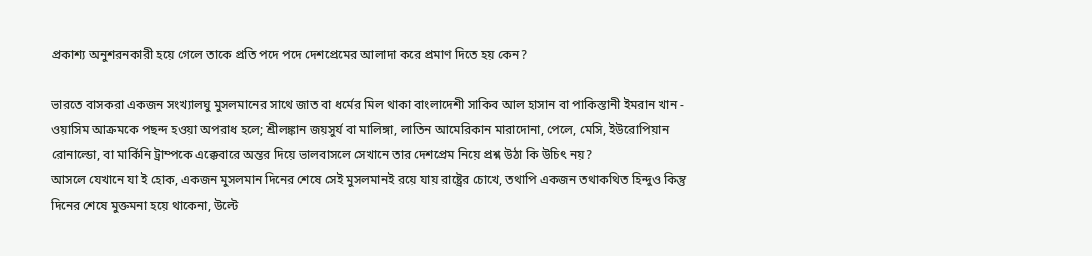প্রকাশ্য অনুশরনকারী হয়ে গেলে তাকে প্রতি পদে পদে দেশপ্রেমের আলাদা করে প্রমাণ দিতে হয় কেন?

ভারতে বাসকরা একজন সংখ্যালঘু মুসলমানের সাথে জাত বা ধর্মের মিল থাকা বাংলাদেশী সাকিব আল হাসান বা পাকিস্তানী ইমরান খান - ওয়াসিম আক্রমকে পছন্দ হওয়া অপরাধ হলে; শ্রীলঙ্কান জয়সুর্য বা মালিঙ্গা, লাতিন আমেরিকান মারাদোনা, পেলে, মেসি, ইউরোপিয়ান রোনাল্ডো, বা মার্কিনি ট্রাম্পকে এক্কেবারে অন্তর দিয়ে ভালবাসলে সেখানে তার দেশপ্রেম নিয়ে প্রশ্ন উঠা কি উচিৎ নয়?
আসলে যেখানে যা ই হোক, একজন মুসলমান দিনের শেষে সেই মুসলমানই রয়ে যায় রাষ্ট্রের চোখে, তথাপি একজন তথাকথিত হিন্দুও কিন্তু দিনের শেষে মুক্তমনা হয়ে থাকেনা, উল্টে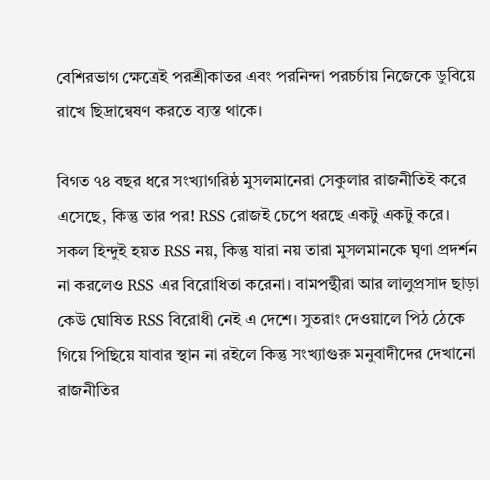বেশিরভাগ ক্ষেত্রেই পরশ্রীকাতর এবং পরনিন্দা পরচর্চায় নিজেকে ডুবিয়ে রাখে ছিদ্রান্বেষণ করতে ব্যস্ত থাকে।

বিগত ৭৪ বছর ধরে সংখ্যাগরিষ্ঠ মুসলমানেরা সেকুলার রাজনীতিই করে এসেছে, কিন্তু তার পর! RSS রোজই চেপে ধরছে একটু একটু করে। সকল হিন্দুই হয়ত RSS নয়, কিন্তু যারা নয় তারা মুসলমানকে ঘৃণা প্রদর্শন না করলেও RSS এর বিরোধিতা করেনা। বামপন্থীরা আর লালুপ্রসাদ ছাড়া কেউ ঘোষিত RSS বিরোধী নেই এ দেশে। সুতরাং দেওয়ালে পিঠ ঠেকে গিয়ে পিছিয়ে যাবার স্থান না রইলে কিন্তু সংখ্যাগুরু মনুবাদীদের দেখানো রাজনীতির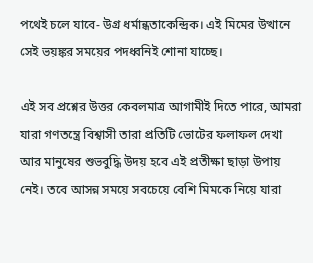পথেই চলে যাবে- উগ্র ধর্মান্ধতাকেন্দ্রিক। এই মিমের উত্থানে সেই ভয়ঙ্কর সময়ের পদধ্বনিই শোনা যাচ্ছে।

এই সব প্রশ্নের উত্তর কেবলমাত্র আগামীই দিতে পারে, আমরা যারা গণতন্ত্রে বিশ্বাসী তারা প্রতিটি ভোটের ফলাফল দেখা আর মানুষের শুভবুদ্ধি উদয় হবে এই প্রতীক্ষা ছাড়া উপায় নেই। তবে আসন্ন সময়ে সবচেয়ে বেশি মিমকে নিয়ে যারা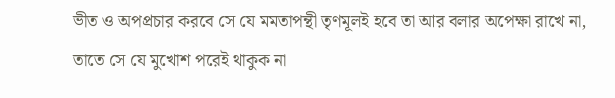ভীত ও অপপ্রচার করবে সে যে মমতাপন্থী তৃণমূলই হবে তা আর বলার অপেক্ষা রাখে না, তাতে সে যে মুখোশ পরেই থাকুক না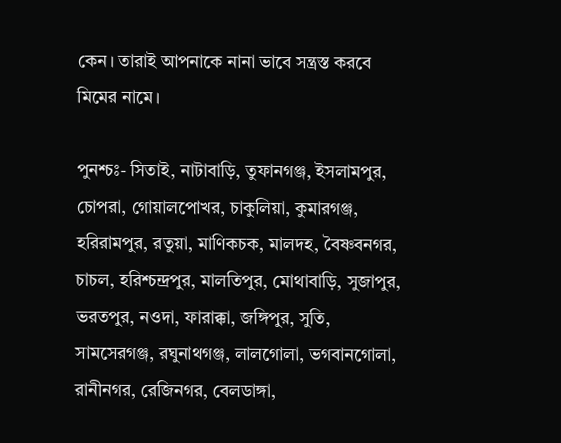কেন। তারাই আপনাকে নানা ভাবে সন্ত্রস্ত করবে মিমের নামে।

পুনশ্চঃ- সিতাই, নাটাবাড়ি, তুফানগঞ্জ, ইসলামপুর, চোপরা, গোয়ালপোখর, চাকুলিয়া, কুমারগঞ্জ, হরিরামপুর, রতুয়া, মাণিকচক, মালদহ, বৈষ্ণবনগর, চাচল, হরিশ্চন্দ্রপুর, মালতিপুর, মোথাবাড়ি, সুজাপুর, ভরতপুর, নওদা, ফারাক্কা, জঙ্গিপুর, সুতি, সামসেরগঞ্জ, রঘুনাথগঞ্জ, লালগোলা, ভগবানগোলা, রানীনগর, রেজিনগর, বেলডাঙ্গা,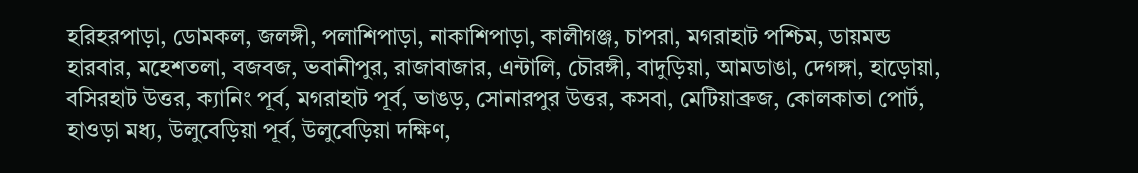হরিহরপাড়া, ডোমকল, জলঙ্গী, পলাশিপাড়া, নাকাশিপাড়া, কালীগঞ্জ, চাপরা, মগরাহাট পশ্চিম, ডায়মন্ড হারবার, মহেশতলা, বজবজ, ভবানীপুর, রাজাবাজার, এন্টালি, চৌরঙ্গী, বাদুড়িয়া, আমডাঙা, দেগঙ্গা, হাড়োয়া, বসিরহাট উত্তর, ক্যানিং পূর্ব, মগরাহাট পূর্ব, ভাঙড়, সোনারপুর উত্তর, কসবা, মেটিয়াব্রুজ, কোলকাতা পোর্ট, হাওড়া মধ্য, উলুবেড়িয়া পূর্ব, উলুবেড়িয়া দক্ষিণ,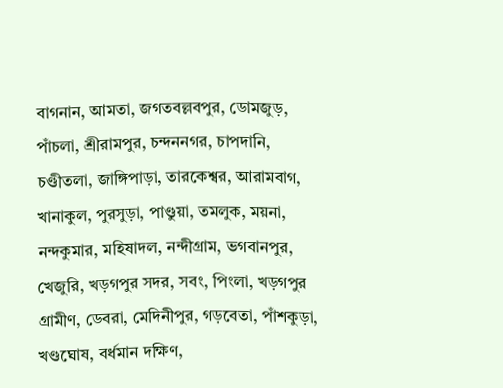বাগনান, আমতা, জগতবল্লবপুর, ডোমজুড়, পাঁচলা, শ্রীরামপুর, চন্দননগর, চাপদানি, চণ্ডীতলা, জাঙ্গিপাড়া, তারকেশ্বর, আরামবাগ, খানাকুল, পুরসুড়া, পাণ্ডুয়া, তমলুক, ময়না, নন্দকুমার, মহিষাদল, নন্দীগ্রাম, ভগবানপুর, খেজুরি, খড়গপুর সদর, সবং, পিংলা, খড়গপুর গ্রামীণ, ডেবরা, মেদিনীপুর, গড়বেতা, পাঁশকুড়া, খণ্ডঘোষ, বর্ধমান দক্ষিণ,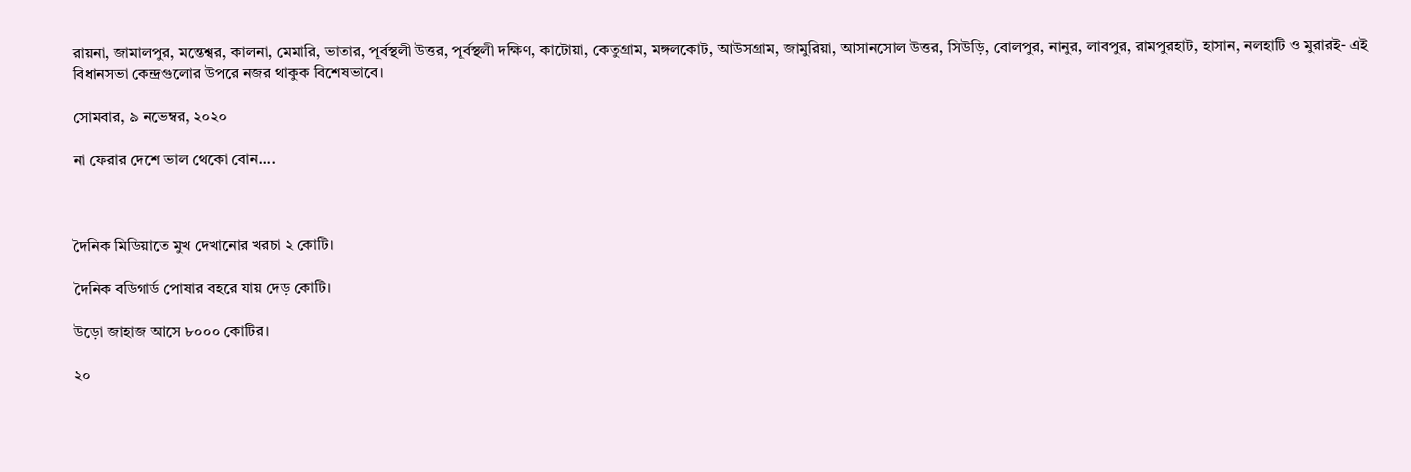রায়না, জামালপুর, মন্তেশ্বর, কালনা, মেমারি, ভাতার, পূর্বস্থলী উত্তর, পূর্বস্থলী দক্ষিণ, কাটোয়া, কেতুগ্রাম, মঙ্গলকোট, আউসগ্রাম, জামুরিয়া, আসানসোল উত্তর, সিউড়ি, বোলপুর, নানুর, লাবপুর, রামপুরহাট, হাসান, নলহাটি ও মুরারই- এই বিধানসভা কেন্দ্রগুলোর উপরে নজর থাকুক বিশেষভাবে।

সোমবার, ৯ নভেম্বর, ২০২০

না ফেরার দেশে ভাল থেকো বোন....



দৈনিক মিডিয়াতে মুখ দেখানোর খরচা ২ কোটি।

দৈনিক বডিগার্ড পোষার বহরে যায় দেড় কোটি।

উড়ো জাহাজ আসে ৮০০০ কোটির।

২০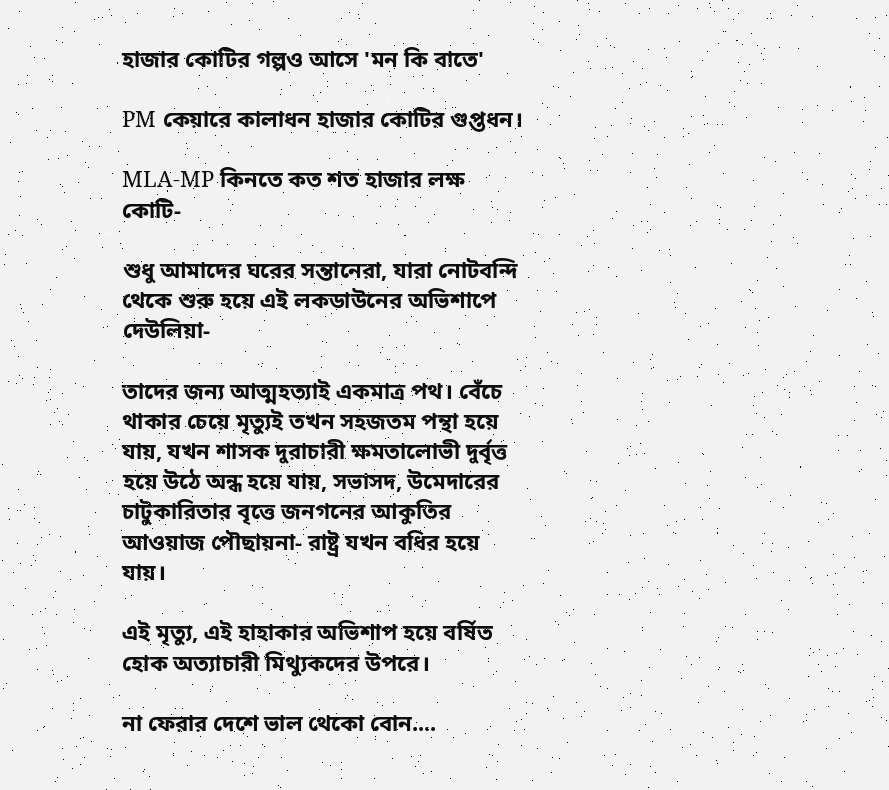হাজার কোটির গল্পও আসে 'মন কি বাতে'

PM কেয়ারে কালাধন হাজার কোটির গুপ্তধন।

MLA-MP কিনতে কত শত হাজার লক্ষ কোটি-

শুধু আমাদের ঘরের সন্তানেরা, যারা নোটবন্দি থেকে শুরু হয়ে এই লকডাউনের অভিশাপে দেউলিয়া-

তাদের জন্য আত্মহত্যাই একমাত্র পথ। বেঁচে থাকার চেয়ে মৃত্যুই তখন সহজতম পন্থা হয়ে যায়, যখন শাসক দুরাচারী ক্ষমতালোভী দুর্বৃত্ত হয়ে উঠে অন্ধ হয়ে যায়, সভাসদ, উমেদারের চাটুকারিতার বৃত্তে জনগনের আকুতির আওয়াজ পৌছায়না- রাষ্ট্র যখন বধির হয়ে যায়।

এই মৃত্যু, এই হাহাকার অভিশাপ হয়ে বর্ষিত হোক অত্যাচারী মিথ্যুকদের উপরে।

না ফেরার দেশে ভাল থেকো বোন....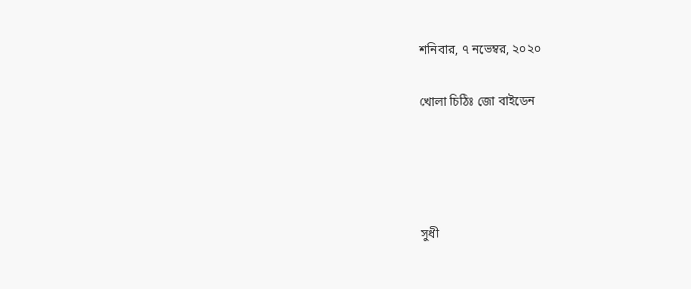শনিবার, ৭ নভেম্বর, ২০২০

খোলা চিঠিঃ জো বাইডেন




সুধী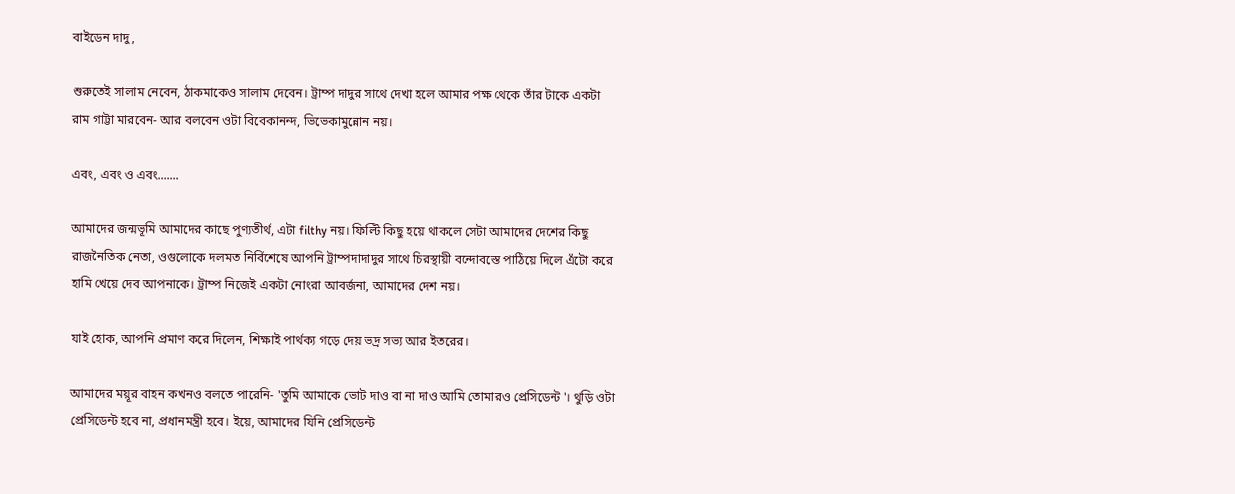বাইডেন দাদু,

শুরুতেই সালাম নেবেন, ঠাকমাকেও সালাম দেবেন। ট্রাম্প দাদুর সাথে দেখা হলে আমার পক্ষ থেকে তাঁর টাকে একটা রাম গাট্টা মারবেন- আর বলবেন ওটা বিবেকানন্দ, ভিভেকামুন্নোন নয়।

এবং, এবং ও এবং.......

আমাদের জন্মভূমি আমাদের কাছে পুণ্যতীর্থ, এটা filthy নয়। ফিল্টি কিছু হয়ে থাকলে সেটা আমাদের দেশের কিছু রাজনৈতিক নেতা, ওগুলোকে দলমত নির্বিশেষে আপনি ট্রাম্পদাদাদুর সাথে চিরস্থায়ী বন্দোবস্তে পাঠিয়ে দিলে এঁটো করে হামি খেয়ে দেব আপনাকে। ট্রাম্প নিজেই একটা নোংরা আবর্জনা, আমাদের দেশ নয়।

যাই হোক, আপনি প্রমাণ করে দিলেন, শিক্ষাই পার্থক্য গড়ে দেয় ভদ্র সভ্য আর ইতরের।

আমাদের ময়ূর বাহন কখনও বলতে পারেনি- 'তুমি আমাকে ভোট দাও বা না দাও আমি তোমারও প্রেসিডেন্ট '। থুড়ি ওটা প্রেসিডেন্ট হবে না, প্রধানমন্ত্রী হবে। ইয়ে, আমাদের যিনি প্রেসিডেন্ট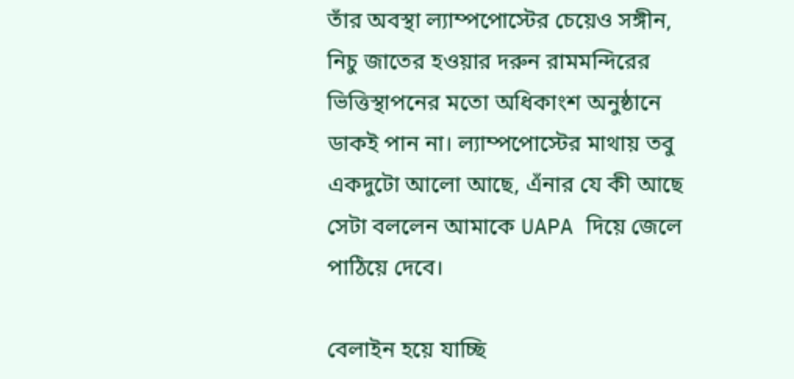তাঁর অবস্থা ল্যাম্পপোস্টের চেয়েও সঙ্গীন, নিচু জাতের হওয়ার দরুন রামমন্দিরের ভিত্তিস্থাপনের মতো অধিকাংশ অনুষ্ঠানে ডাকই পান না। ল্যাম্পপোস্টের মাথায় তবু একদুটো আলো আছে, এঁনার যে কী আছে সেটা বললেন আমাকে UAPA দিয়ে জেলে পাঠিয়ে দেবে।

বেলাইন হয়ে যাচ্ছি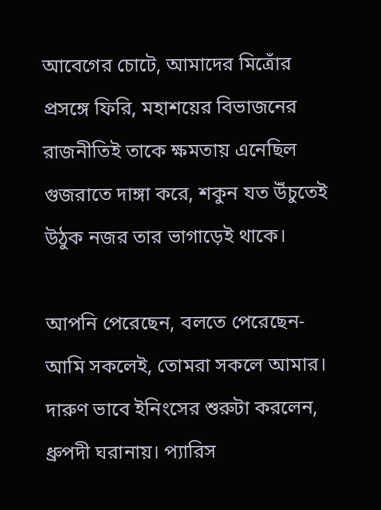আবেগের চোটে, আমাদের মিত্রোঁর প্রসঙ্গে ফিরি, মহাশয়ের বিভাজনের রাজনীতিই তাকে ক্ষমতায় এনেছিল গুজরাতে দাঙ্গা করে, শকুন যত উঁচুতেই উঠুক নজর তার ভাগাড়েই থাকে।

আপনি পেরেছেন, বলতে পেরেছেন- আমি সকলেই, তোমরা সকলে আমার। দারুণ ভাবে ইনিংসের শুরুটা করলেন, ধ্রুপদী ঘরানায়। প্যারিস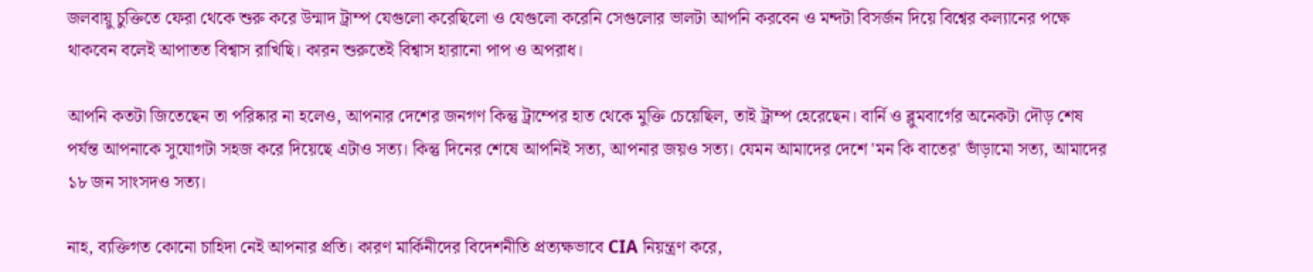জলবায়ু চুক্তিতে ফেরা থেকে শুরু করে উন্মাদ ট্রাম্প যেগুলো করেছিলো ও যেগুলো করেনি সেগুলোর ভালটা আপনি করবেন ও মন্দটা বিসর্জন দিয়ে বিশ্বের কল্যানের পক্ষে থাকবেন বলেই আপাতত বিশ্বাস রাখিছি। কারন শুরুতেই বিশ্বাস হারানো পাপ ও অপরাধ।

আপনি কতটা জিতেছেন তা পরিষ্কার না হলেও, আপনার দেশের জনগণ কিন্তু ট্রাম্পের হাত থেকে মুক্তি চেয়েছিল, তাই ট্রাম্প হেরেছেন। বার্নি ও ব্লুমবার্গের অনেকটা দৌড় শেষ পর্যন্ত আপনাকে সুযোগটা সহজ করে দিয়েছে এটাও সত্য। কিন্তু দিনের শেষে আপনিই সত্য, আপনার জয়ও সত্য। যেমন আমাদের দেশে 'মন কি বাতের' ভাঁড়ামো সত্য, আমাদের ১৮ জন সাংসদও সত্য।

নাহ, ব্যক্তিগত কোনো চাহিদা নেই আপনার প্রতি। কারণ মার্কিনীদের বিদেশনীতি প্রত্যক্ষভাবে CIA নিয়ন্ত্রণ করে,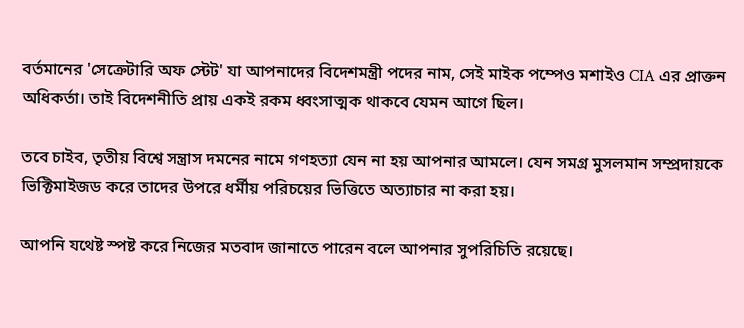বর্তমানের 'সেক্রেটারি অফ স্টেট' যা আপনাদের বিদেশমন্ত্রী পদের নাম, সেই মাইক পম্পেও মশাইও CIA এর প্রাক্তন অধিকর্তা। তাই বিদেশনীতি প্রায় একই রকম ধ্বংসাত্মক থাকবে যেমন আগে ছিল।

তবে চাইব, তৃতীয় বিশ্বে সন্ত্রাস দমনের নামে গণহত্যা যেন না হয় আপনার আমলে। যেন সমগ্র মুসলমান সম্প্রদায়কে ভিক্টিমাইজড করে তাদের উপরে ধর্মীয় পরিচয়ের ভিত্তিতে অত্যাচার না করা হয়।

আপনি যথেষ্ট স্পষ্ট করে নিজের মতবাদ জানাতে পারেন বলে আপনার সুপরিচিতি রয়েছে।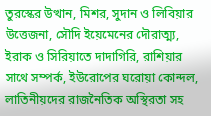তুরস্কের উত্থান, মিশর, সুদান ও লিবিয়ার উত্তেজনা, সৌদি ইয়েমেনের দৌরাত্ম্য, ইরাক ও সিরিয়াতে দাদাগিরি, রাশিয়ার সাথে সম্পর্ক, ইউরোপের ঘরোয়া কোন্দল, লাতিনীয়দের রাজনৈতিক অস্থিরতা সহ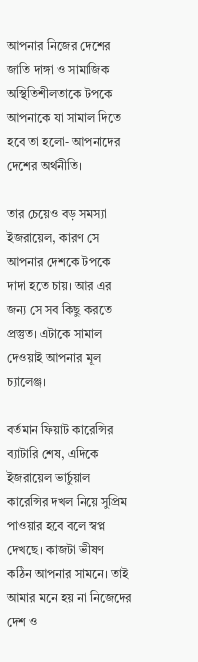আপনার নিজের দেশের জাতি দাঙ্গা ও সামাজিক অস্থিতিশীলতাকে টপকে আপনাকে যা সামাল দিতে হবে তা হলো- আপনাদের দেশের অর্থনীতি।

তার চেয়েও বড় সমস্যা ইজরায়েল, কারণ সে আপনার দেশকে টপকে দাদা হতে চায়। আর এর জন্য সে সব কিছু করতে প্রস্তুত। এটাকে সামাল দেওয়াই আপনার মূল চ্যালেঞ্জ।

বর্তমান ফিয়াট কারেন্সির ব্যাটারি শেষ, এদিকে ইজরায়েল ভার্চুয়াল কারেন্সির দখল নিয়ে সুপ্রিম পাওয়ার হবে বলে স্বপ্ন দেখছে। কাজটা ভীষণ কঠিন আপনার সামনে। তাই আমার মনে হয় না নিজেদের দেশ ও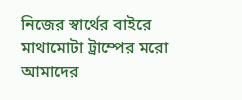নিজের স্বার্থের বাইরে মাথামোটা ট্রাম্পের মরো আমাদের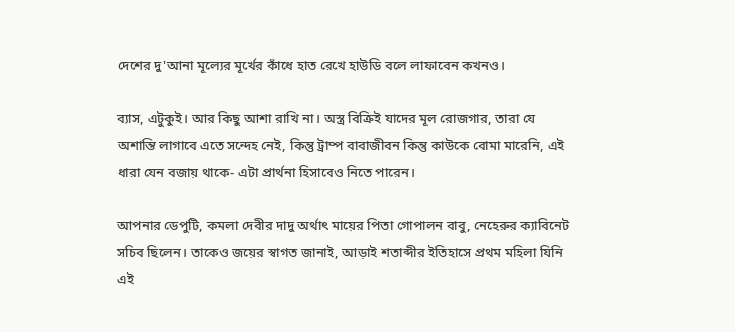দেশের দু'আনা মূল্যের মূর্খের কাঁধে হাত রেখে হাউডি বলে লাফাবেন কখনও।

ব্যাস, এটুকুই। আর কিছু আশা রাখি না। অস্ত্র বিক্রিই যাদের মূল রোজগার, তারা যে অশান্তি লাগাবে এতে সন্দেহ নেই, কিন্তু ট্রাম্প বাবাজীবন কিন্তু কাউকে বোমা মারেনি, এই ধারা যেন বজায় থাকে- এটা প্রার্থনা হিসাবেও নিতে পারেন।

আপনার ডেপুটি, কমলা দেবীর দাদু অর্থাৎ মায়ের পিতা গোপালন বাবু, নেহেরুর ক্যাবিনেট সচিব ছিলেন। তাকেও জয়ের স্বাগত জানাই, আড়াই শতাব্দীর ইতিহাসে প্রথম মহিলা যিনি এই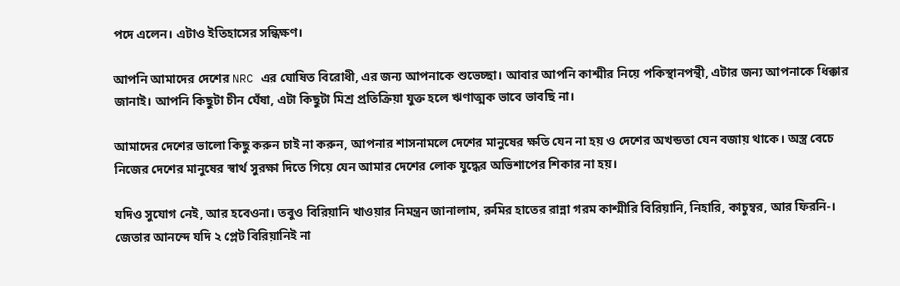পদে এলেন। এটাও ইতিহাসের সন্ধিক্ষণ।

আপনি আমাদের দেশের NRC এর ঘোষিত বিরোধী, এর জন্য আপনাকে শুভেচ্ছা। আবার আপনি কাশ্মীর নিয়ে পকিস্থানপন্থী, এটার জন্য আপনাকে ধিক্কার জানাই। আপনি কিছুটা চীন ঘেঁষা, এটা কিছুটা মিশ্র প্রতিক্রিয়া যুক্ত হলে ঋণাত্মক ভাবে ভাবছি না।

আমাদের দেশের ভালো কিছু করুন চাই না করুন, আপনার শাসনামলে দেশের মানুষের ক্ষতি যেন না হয় ও দেশের অখন্ডতা যেন বজায় থাকে। অস্ত্র বেচে নিজের দেশের মানুষের স্বার্থ সুরক্ষা দিতে গিয়ে যেন আমার দেশের লোক যুদ্ধের অভিশাপের শিকার না হয়।

যদিও সুযোগ নেই, আর হবেওনা। তবুও বিরিয়ানি খাওয়ার নিমন্ত্রন জানালাম, রুমির হাতের রান্না গরম কাশ্মীরি বিরিয়ানি, নিহারি, কাচুম্বর, আর ফিরনি-। জেতার আনন্দে যদি ২ প্লেট বিরিয়ানিই না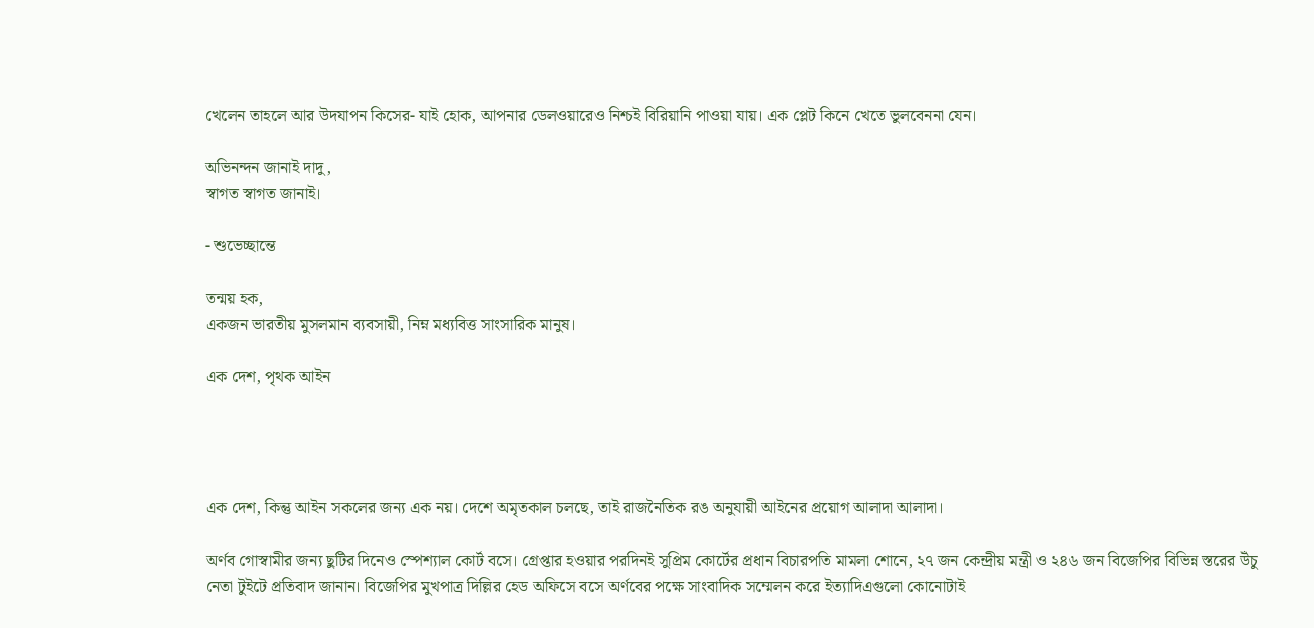খেলেন তাহলে আর উদযাপন কিসের- যাই হোক, আপনার ডেলওয়ারেও নিশ্চই বিরিয়ানি পাওয়া যায়। এক প্লেট কিনে খেতে ভুলবেননা যেন।

অভিনন্দন জানাই দাদু,
স্বাগত স্বাগত জানাই।

- শুভেচ্ছান্তে

তন্ময় হক,
একজন ভারতীয় মুসলমান ব্যবসায়ী, নিম্ন মধ্যবিত্ত সাংসারিক মানুষ।

এক দেশ, পৃথক আইন




এক দেশ, কিন্তু আইন সকলের জন্য এক নয়। দেশে অমৃতকাল চলছে, তাই রাজনৈতিক রঙ অনুযায়ী আইনের প্রয়োগ আলাদা আলাদা।

অর্ণব গোস্বামীর জন্য ছুটির দিনেও স্পেশ্যাল কোর্ট বসে। গ্রেপ্তার হওয়ার পরদিনই সুপ্রিম কোর্টের প্রধান বিচারপতি মামলা শোনে, ২৭ জন কেন্দ্রীয় মন্ত্রী ও ২৪৬ জন বিজেপির বিভিন্ন স্তরের উঁচু নেতা টুইটে প্রতিবাদ জানান। বিজেপির মুখপাত্র দিল্লির হেড অফিসে বসে অর্ণবের পক্ষে সাংবাদিক সম্মেলন করে ইত্যাদিএগুলো কোনোটাই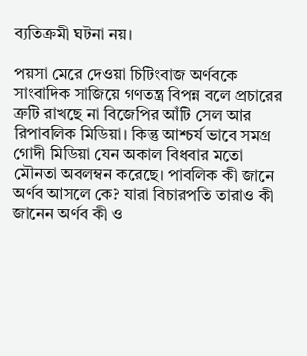ব্যতিক্রমী ঘটনা নয়।

পয়সা মেরে দেওয়া চিটিংবাজ অর্ণবকে সাংবাদিক সাজিয়ে গণতন্ত্র বিপন্ন বলে প্রচারের ত্রুটি রাখছে না বিজেপির আঁটি সেল আর রিপাবলিক মিডিয়া। কিন্তু আশ্চর্য ভাবে সমগ্র গোদী মিডিয়া যেন অকাল বিধবার মতো মৌনতা অবলম্বন করেছে। পাবলিক কী জানে অর্ণব আসলে কে? যারা বিচারপতি তারাও কী জানেন অর্ণব কী ও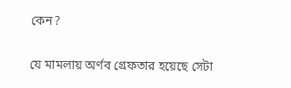কেন?

যে মামলায় অর্ণব গ্রেফতার হয়েছে সেটা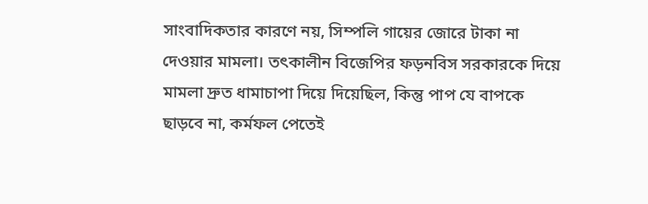সাংবাদিকতার কারণে নয়, সিম্পলি গায়ের জোরে টাকা না দেওয়ার মামলা। তৎকালীন বিজেপির ফড়নবিস সরকারকে দিয়ে মামলা দ্রুত ধামাচাপা দিয়ে দিয়েছিল, কিন্তু পাপ যে বাপকে ছাড়বে না, কর্মফল পেতেই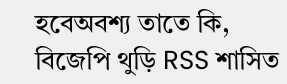হবেঅবশ্য তাতে কি, বিজেপি থুড়ি RSS শাসিত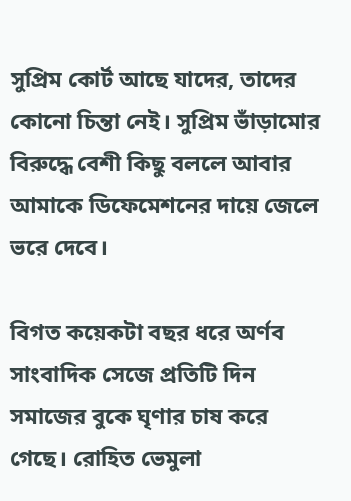সুপ্রিম কোর্ট আছে যাদের, তাদের কোনো চিন্তা নেই। সুপ্রিম ভাঁড়ামোর বিরুদ্ধে বেশী কিছু বললে আবার আমাকে ডিফেমেশনের দায়ে জেলে ভরে দেবে।

বিগত কয়েকটা বছর ধরে অর্ণব সাংবাদিক সেজে প্রতিটি দিন সমাজের বুকে ঘৃণার চাষ করে গেছে। রোহিত ভেমুলা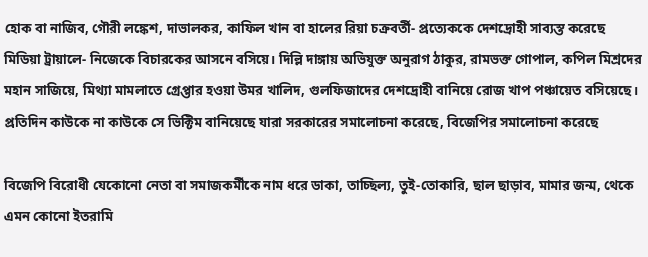হোক বা নাজিব, গৌরী লঙ্কেশ, দাভালকর, কাফিল খান বা হালের রিয়া চক্রবর্তী- প্রত্যেককে দেশদ্রোহী সাব্যস্ত করেছে মিডিয়া ট্রায়ালে- নিজেকে বিচারকের আসনে বসিয়ে। দিল্লি দাঙ্গায় অভিযুক্ত অনুরাগ ঠাকুর, রামভক্ত গোপাল, কপিল মিশ্রদের মহান সাজিয়ে, মিথ্যা মামলাতে গ্রেপ্তার হওয়া উমর খালিদ, গুলফিজাদের দেশদ্রোহী বানিয়ে রোজ খাপ পঞ্চায়েত বসিয়েছে। প্রতিদিন কাউকে না কাউকে সে ভিক্টিম বানিয়েছে যারা সরকারের সমালোচনা করেছে, বিজেপির সমালোচনা করেছে

বিজেপি বিরোধী যেকোনো নেতা বা সমাজকর্মীকে নাম ধরে ডাকা, তাচ্ছিল্য, তুই-তোকারি, ছাল ছাড়াব, মামার জন্ম, থেকে এমন কোনো ইতরামি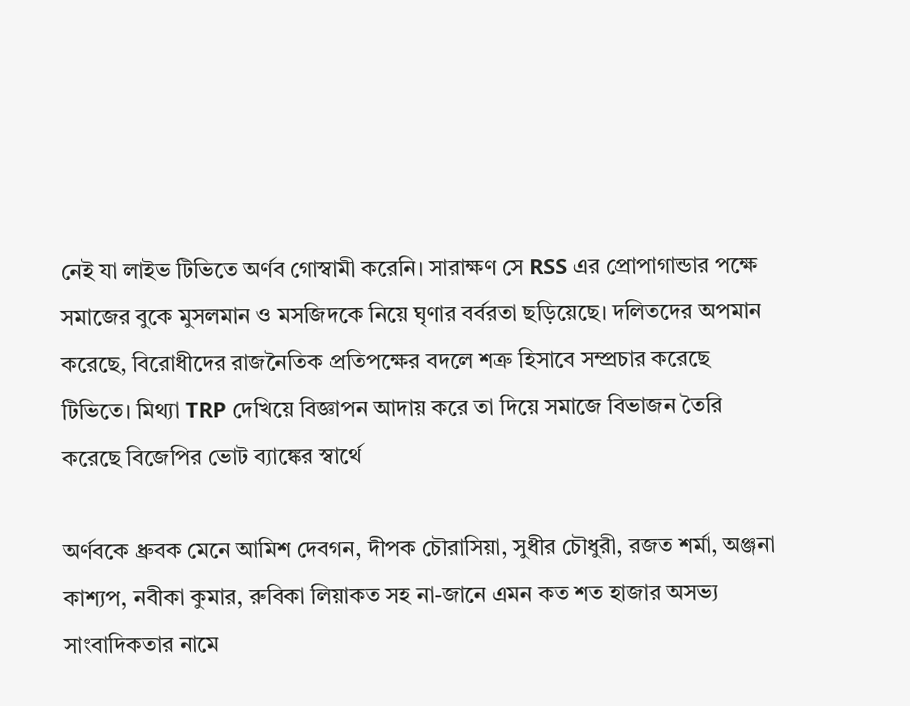নেই যা লাইভ টিভিতে অর্ণব গোস্বামী করেনি। সারাক্ষণ সে RSS এর প্রোপাগান্ডার পক্ষে সমাজের বুকে মুসলমান ও মসজিদকে নিয়ে ঘৃণার বর্বরতা ছড়িয়েছে। দলিতদের অপমান করেছে, বিরোধীদের রাজনৈতিক প্রতিপক্ষের বদলে শত্রু হিসাবে সম্প্রচার করেছে টিভিতে। মিথ্যা TRP দেখিয়ে বিজ্ঞাপন আদায় করে তা দিয়ে সমাজে বিভাজন তৈরি করেছে বিজেপির ভোট ব্যাঙ্কের স্বার্থে

অর্ণবকে ধ্রুবক মেনে আমিশ দেবগন, দীপক চৌরাসিয়া, সুধীর চৌধুরী, রজত শর্মা, অঞ্জনা কাশ্যপ, নবীকা কুমার, রুবিকা লিয়াকত সহ না-জানে এমন কত শত হাজার অসভ্য সাংবাদিকতার নামে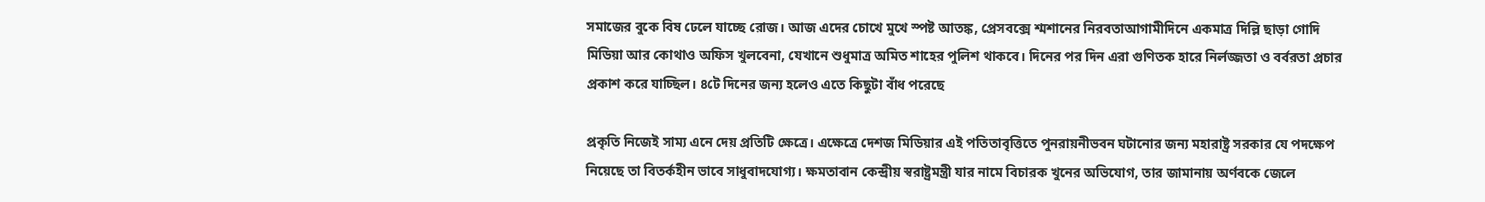সমাজের বুকে বিষ ঢেলে যাচ্ছে রোজ। আজ এদের চোখে মুখে স্পষ্ট আতঙ্ক, প্রেসবক্সে শ্মশানের নিরবতাআগামীদিনে একমাত্র দিল্লি ছাড়া গোদি মিডিয়া আর কোথাও অফিস খুলবেনা, যেখানে শুধুমাত্র অমিত শাহের পুলিশ থাকবে। দিনের পর দিন এরা গুণিতক হারে নির্লজ্জতা ও বর্বরতা প্রচার প্রকাশ করে যাচ্ছিল। ৪টে দিনের জন্য হলেও এতে কিছুটা বাঁধ পরেছে

প্রকৃতি নিজেই সাম্য এনে দেয় প্রতিটি ক্ষেত্রে। এক্ষেত্রে দেশজ মিডিয়ার এই পতিতাবৃত্তিতে পুনরায়নীভবন ঘটানোর জন্য মহারাষ্ট্র সরকার যে পদক্ষেপ নিয়েছে তা বিতর্কহীন ভাবে সাধুবাদযোগ্য। ক্ষমতাবান কেন্দ্রীয় স্বরাষ্ট্রমন্ত্রী যার নামে বিচারক খুনের অভিযোগ, তার জামানায় অর্ণবকে জেলে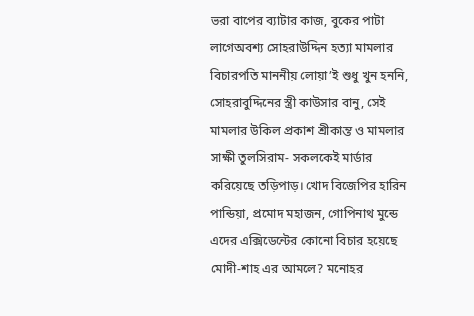ভরা বাপের ব্যাটার কাজ, বুকের পাটা লাগেঅবশ্য সোহরাউদ্দিন হত্যা মামলার বিচারপতি মাননীয় লোয়া’ই শুধু খুন হননি, সোহরাবুদ্দিনের স্ত্রী কাউসার বানু, সেই মামলার উকিল প্রকাশ শ্রীকান্ত ও মামলার সাক্ষী তুলসিরাম- সকলকেই মার্ডার করিয়েছে তড়িপাড়। খোদ বিজেপির হারিন পান্ডিয়া, প্রমোদ মহাজন, গোপিনাথ মুন্ডে এদের এক্সিডেন্টের কোনো বিচার হয়েছে মোদী-শাহ এর আমলে? মনোহর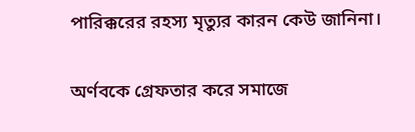পারিক্করের রহস্য মৃত্যুর কারন কেউ জানিনা।

অর্ণবকে গ্রেফতার করে সমাজে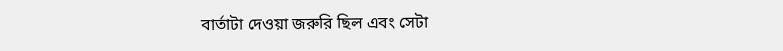বার্তাটা দেওয়া জরুরি ছিল এবং সেটা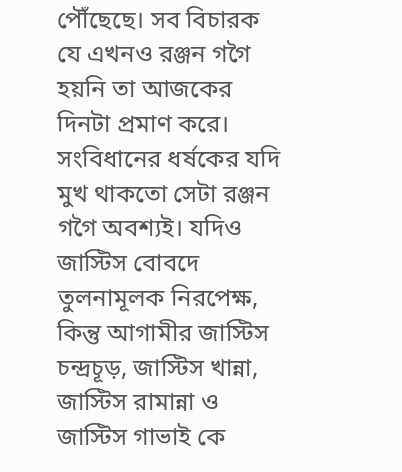পৌঁছেছে। সব বিচারক যে এখনও রঞ্জন গগৈ হয়নি তা আজকের দিনটা প্রমাণ করে। সংবিধানের ধর্ষকের যদি মুখ থাকতো সেটা রঞ্জন গগৈ অবশ্যই। যদিও জাস্টিস বোবদে তুলনামূলক নিরপেক্ষ, কিন্তু আগামীর জাস্টিস চন্দ্রচূড়, জাস্টিস খান্না, জাস্টিস রামান্না ও জাস্টিস গাভাই কে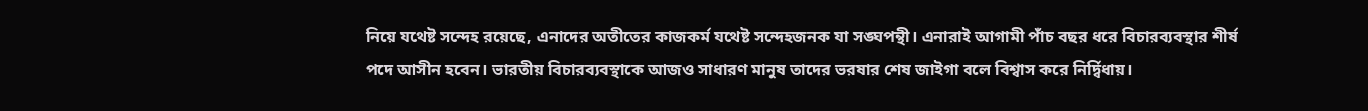নিয়ে যথেষ্ট সন্দেহ রয়েছে, এনাদের অতীতের কাজকর্ম যথেষ্ট সন্দেহজনক যা সঙ্ঘপন্থী। এনারাই আগামী পাঁচ বছর ধরে বিচারব্যবস্থার শীর্ষ পদে আসীন হবেন। ভারতীয় বিচারব্যবস্থাকে আজও সাধারণ মানুষ তাদের ভরষার শেষ জাইগা বলে বিশ্বাস করে নির্দ্বিধায়।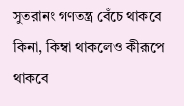সুতরানং গণতন্ত্র বেঁচে থাকবে কিনা, কিম্বা থাকলেও কীরূপে থাকবে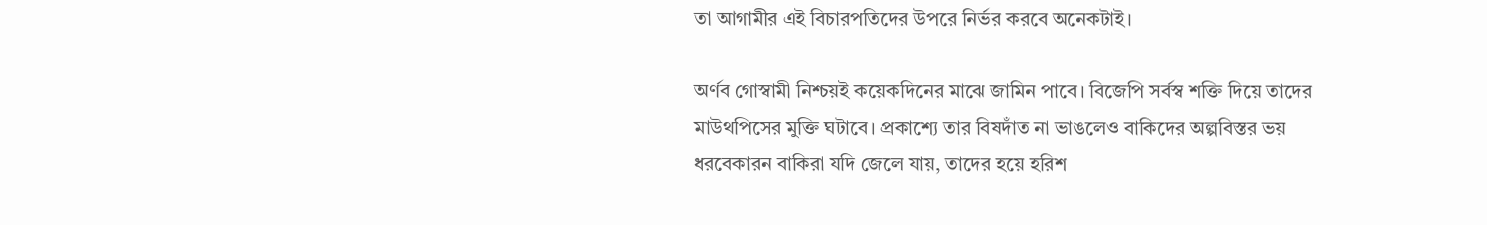তা আগামীর এই বিচারপতিদের উপরে নির্ভর করবে অনেকটাই।

অর্ণব গোস্বামী নিশ্চয়ই কয়েকদিনের মাঝে জামিন পাবে। বিজেপি সর্বস্ব শক্তি দিয়ে তাদের মাউথপিসের মুক্তি ঘটাবে। প্রকাশ্যে তার বিষদাঁত না ভাঙলেও বাকিদের অল্পবিস্তর ভয় ধরবেকারন বাকিরা যদি জেলে যায়, তাদের হয়ে হরিশ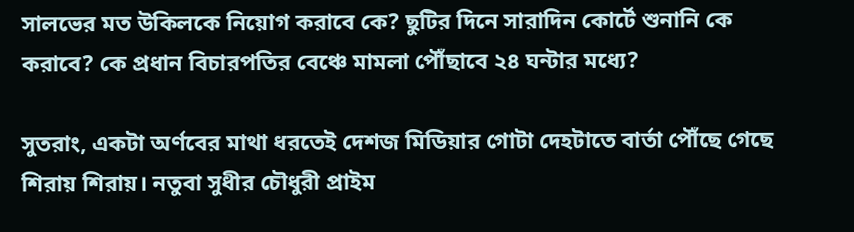সালভের মত উকিলকে নিয়োগ করাবে কে? ছুটির দিনে সারাদিন কোর্টে শুনানি কে করাবে? কে প্রধান বিচারপতির বেঞ্চে মামলা পৌঁছাবে ২৪ ঘন্টার মধ্যে?

সুতরাং, একটা অর্ণবের মাথা ধরতেই দেশজ মিডিয়ার গোটা দেহটাতে বার্তা পৌঁছে গেছে শিরায় শিরায়। নতুবা সুধীর চৌধুরী প্রাইম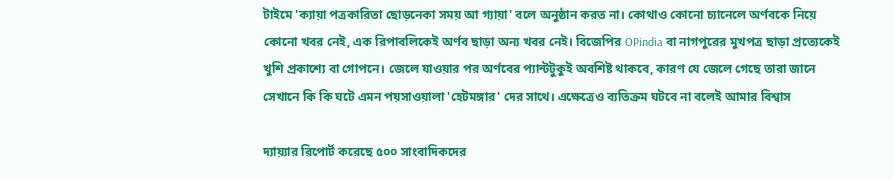টাইমে 'ক্যায়া পত্রকারিতা ছোড়নেকা সময় আ গ্যায়া' বলে অনুষ্ঠান করত না। কোথাও কোনো চ্যানেলে অর্ণবকে নিয়ে কোনো খবর নেই, এক রিপাবলিকেই অর্ণব ছাড়া অন্য খবর নেই। বিজেপির OPindia বা নাগপুরের মুখপত্র ছাড়া প্রত্যেকেই খুশি প্রকাশ্যে বা গোপনে। জেলে যাওয়ার পর অর্ণবের প্যান্টটুকুই অবশিষ্ট থাকবে, কারণ যে জেলে গেছে তারা জানে সেখানে কি কি ঘটে এমন পয়সাওয়ালা 'হেটমঙ্গার' দের সাথে। এক্ষেত্রেও ব্যতিক্রম ঘটবে না বলেই আমার বিশ্বাস

দ্যায়্যার রিপোর্ট করেছে ৫০০ সাংবাদিকদের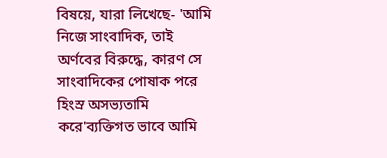বিষয়ে, যারা লিখেছে- 'আমি নিজে সাংবাদিক, তাই অর্ণবের বিরুদ্ধে, কারণ সে সাংবাদিকের পোষাক পরে হিংস্র অসভ্যতামি করে'ব্যক্তিগত ভাবে আমি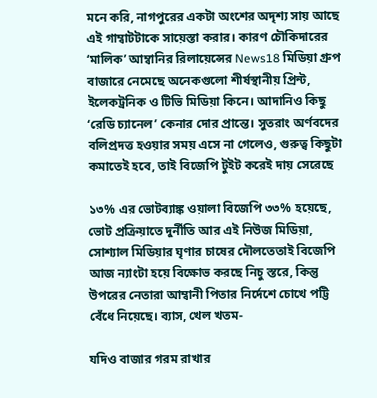মনে করি, নাগপুরের একটা অংশের অদৃশ্য সায় আছে এই গাম্বাটটাকে সায়েস্তা করার। কারণ চৌকিদারের ‘মালিক’ আম্বানির রিলায়েন্সের News18 মিডিয়া গ্রুপ বাজারে নেমেছে অনেকগুলো শীর্ষস্থানীয় প্রিন্ট, ইলেকট্রনিক ও টিভি মিডিয়া কিনে। আদানিও কিছু ‘রেডি চ্যানেল’ কেনার দোর প্রান্তে। সুতরাং অর্ণবদের বলিপ্রদত্ত হওয়ার সময় এসে না গেলেও, গুরুত্ব কিছুটা কমাতেই হবে, তাই বিজেপি টুইট করেই দায় সেরেছে

১৩% এর ভোটব্যাঙ্ক ওয়ালা বিজেপি ৩৩% হয়েছে, ভোট প্রক্রিয়াতে দুর্নীতি আর এই নিউজ মিডিয়া, সোশ্যাল মিডিয়ার ঘৃণার চাষের দৌলতেতাই বিজেপি আজ ন্যাংটা হয়ে বিক্ষোভ করছে নিচু স্তরে, কিন্তু উপরের নেতারা আম্বানী পিতার নির্দেশে চোখে পট্টি বেঁধে নিয়েছে। ব্যাস, খেল খতম-

যদিও বাজার গরম রাখার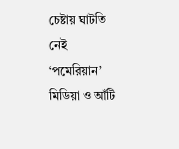চেষ্টায় ঘাটতি নেই ‘পমেরিয়ান’ মিডিয়া ও আঁটি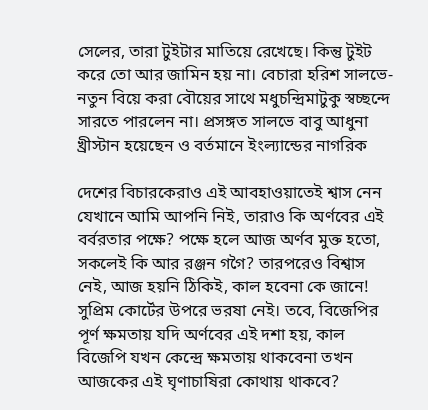সেলের, তারা টুইটার মাতিয়ে রেখেছে। কিন্তু টুইট করে তো আর জামিন হয় না। বেচারা হরিশ সালভে- নতুন বিয়ে করা বৌয়ের সাথে মধুচন্দ্রিমাটুকু স্বচ্ছন্দে সারতে পারলেন না। প্রসঙ্গত সালভে বাবু আধুনা খ্রীস্টান হয়েছেন ও বর্তমানে ইংল্যান্ডের নাগরিক

দেশের বিচারকেরাও এই আবহাওয়াতেই শ্বাস নেন যেখানে আমি আপনি নিই, তারাও কি অর্ণবের এই বর্বরতার পক্ষে? পক্ষে হলে আজ অর্ণব মুক্ত হতো, সকলেই কি আর রঞ্জন গগৈ? তারপরেও বিশ্বাস নেই, আজ হয়নি ঠিকিই, কাল হবেনা কে জানে! সুপ্রিম কোর্টের উপরে ভরষা নেই। তবে, বিজেপির পূর্ণ ক্ষমতায় যদি অর্ণবের এই দশা হয়, কাল বিজেপি যখন কেন্দ্রে ক্ষমতায় থাকবেনা তখন আজকের এই ঘৃণাচাষিরা কোথায় থাকবে?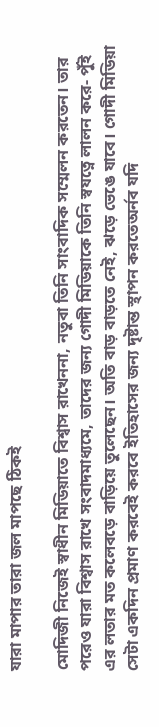যারা মাপার তারা জল মাপছে ঠিকই

মোদিজী নিজেই স্বাধীন মিডিয়াতে বিশ্বাস রাখেননা, নতুবা তিনি সাংবাদিক সম্মেলন করতেন। তার পরেও যারা বিশ্বাস রাখে সংবাদমাধ্যমে, তাদের জন্য গোদী মিডিয়াকে তিনি স্বযত্নে লালন করে- পুঁই এর লতার মত কলেবড়ে বাড়িয়ে তুলেছেন। অতি বাড় বাড়তে নেই, ঝড়ে ভেঙে যাবে। গোদী মিডিয়া সেটা একদিন প্রমাণ করবেই করবে ইতিহাসের জন্য দৃষ্টান্ত স্থাপন করতেঅর্নব যদি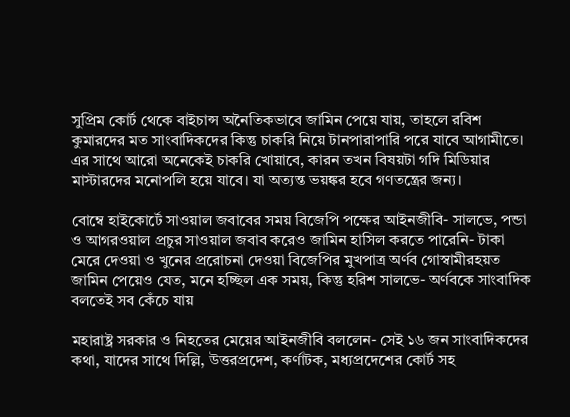সুপ্রিম কোর্ট থেকে বাইচান্স অনৈতিকভাবে জামিন পেয়ে যায়, তাহলে রবিশ কুমারদের মত সাংবাদিকদের কিন্তু চাকরি নিয়ে টানপারাপারি পরে যাবে আগামীতে। এর সাথে আরো অনেকেই চাকরি খোয়াবে, কারন তখন বিষয়টা গদি মিডিয়ার মাস্টারদের মনোপলি হয়ে যাবে। যা অত্যন্ত ভয়ঙ্কর হবে গণতন্ত্রের জন্য।

বোম্বে হাইকোর্টে সাওয়াল জবাবের সময় বিজেপি পক্ষের আইনজীবি- সালভে, পন্ডা ও আগরওয়াল প্রচুর সাওয়াল জবাব করেও জামিন হাসিল করতে পারেনি- টাকা মেরে দেওয়া ও খুনের প্ররোচনা দেওয়া বিজেপির মুখপাত্র অর্ণব গোস্বামীরহয়ত জামিন পেয়েও যেত, মনে হচ্ছিল এক সময়, কিন্তু হরিশ সালভে- অর্ণবকে সাংবাদিক বলতেই সব কেঁচে যায়

মহারাষ্ট্র সরকার ও নিহতের মেয়ের আইনজীবি বললেন- সেই ১৬ জন সাংবাদিকদের কথা, যাদের সাথে দিল্লি, উত্তরপ্রদেশ, কর্ণাটক, মধ্যপ্রদেশের কোর্ট সহ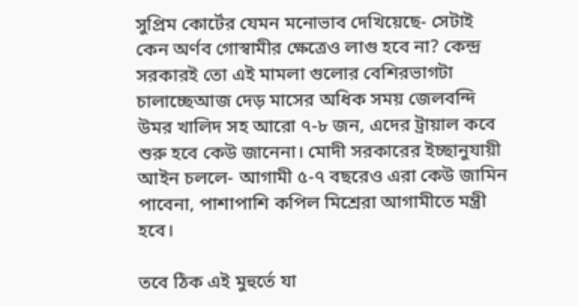সুপ্রিম কোর্টের যেমন মনোভাব দেখিয়েছে- সেটাই কেন অর্ণব গোস্বামীর ক্ষেত্রেও লাগু হবে না? কেন্দ্র সরকারই তো এই মামলা গুলোর বেশিরভাগটা চালাচ্ছেআজ দেড় মাসের অধিক সময় জেলবন্দি উমর খালিদ সহ আরো ৭-৮ জন, এদের ট্রায়াল কবে শুরু হবে কেউ জানেনা। মোদী সরকারের ইচ্ছানুযায়ী আইন চললে- আগামী ৫-৭ বছরেও এরা কেউ জামিন পাবেনা, পাশাপাশি কপিল মিশ্রেরা আগামীতে মন্ত্রী হবে।

তবে ঠিক এই মুহুর্তে যা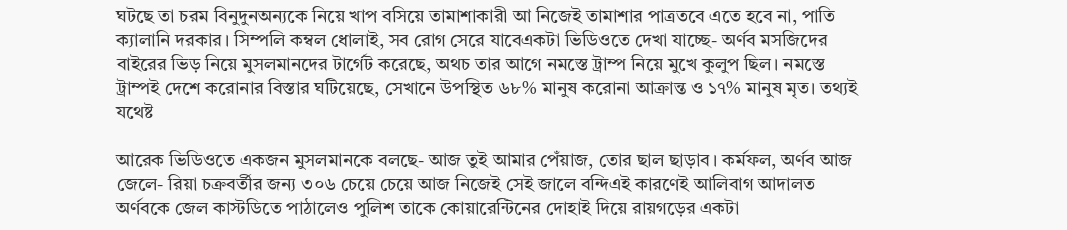ঘটছে তা চরম বিনুদুনঅন্যকে নিয়ে খাপ বসিয়ে তামাশাকারী আ নিজেই তামাশার পাত্রতবে এতে হবে না, পাতি ক্যালানি দরকার। সিম্পলি কম্বল ধোলাই, সব রোগ সেরে যাবেএকটা ভিডিওতে দেখা যাচ্ছে- অর্ণব মসজিদের বাইরের ভিড় নিয়ে মুসলমানদের টার্গেট করেছে, অথচ তার আগে নমস্তে ট্রাম্প নিয়ে মুখে কুলুপ ছিল। নমস্তে ট্রাম্পই দেশে করোনার বিস্তার ঘটিয়েছে, সেখানে উপস্থিত ৬৮% মানুষ করোনা আক্রান্ত ও ১৭% মানুষ মৃত। তথ্যই যথেষ্ট

আরেক ভিডিওতে একজন মুসলমানকে বলছে- আজ তুই আমার পেঁয়াজ, তোর ছাল ছাড়াব। কর্মফল, অর্ণব আজ জেলে- রিয়া চক্রবর্তীর জন্য ৩০৬ চেয়ে চেয়ে আজ নিজেই সেই জালে বন্দিএই কারণেই আলিবাগ আদালত অর্ণবকে জেল কাস্টডিতে পাঠালেও পুলিশ তাকে কোয়ারেন্টিনের দোহাই দিয়ে রায়গড়ের একটা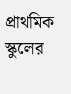প্রাথমিক স্কুলের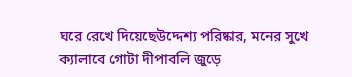ঘরে রেখে দিয়েছেউদ্দেশ্য পরিষ্কার, মনের সুখে ক্যালাবে গোটা দীপাবলি জুড়ে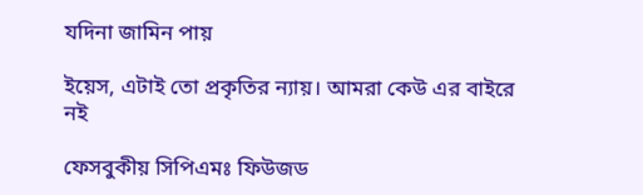যদিনা জামিন পায়

ইয়েস, এটাই তো প্রকৃতির ন্যায়। আমরা কেউ এর বাইরে নই

ফেসবুকীয় সিপিএমঃ ফিউজড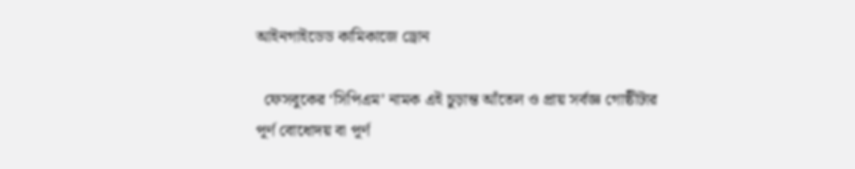আইনগাইডেড কামিকাজে ড্রোন

  ফেসবুকের ‘সিপিএম’ নামক এই চুড়ান্ত আঁতেল ও প্রায় সর্বজ্ঞ গোষ্ঠীটার পূর্ণ বোধোদয় বা পূর্ণ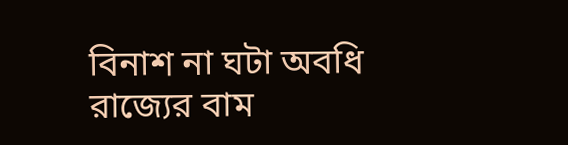বিনাশ না ঘটা অবধি রাজ্যের বাম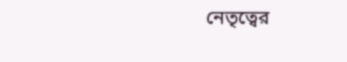নেতৃত্বের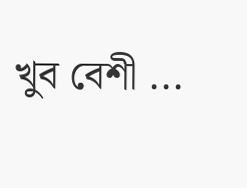খুব বেশী ...